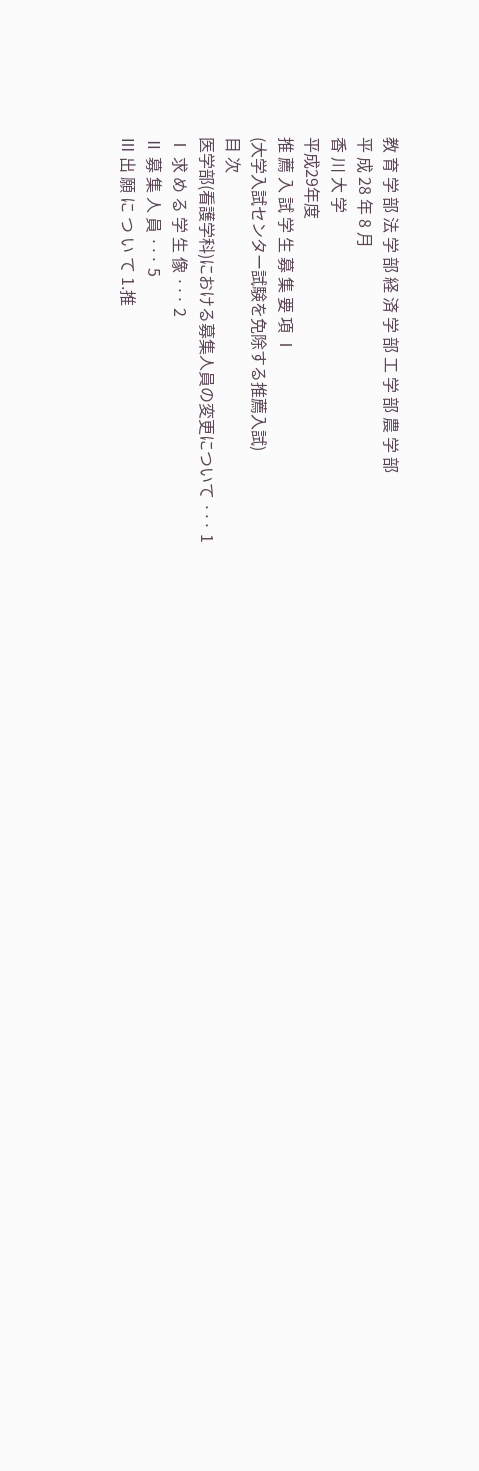教 育 学 部 法 学 部 経 済 学 部 工 学 部 農 学 部
平 成 28 年 8 月
香 川 大 学
平成29年度
推 薦 入 試 学 生 募 集 要 項 Ⅰ
(大学入試センター試験を免除する推薦入試)
目 次
医学部(看護学科)における募集人員の変更について ··· 1
Ⅰ 求 め る 学 生 像 ··· 2
Ⅱ 募 集 人 員 ··· 5
Ⅲ 出 願 に つ い て 1.推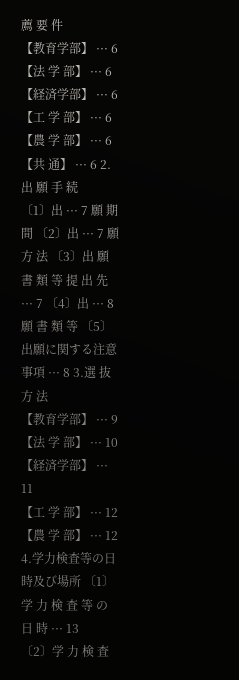薦 要 件
【教育学部】 ··· 6 【法 学 部】 ··· 6 【経済学部】 ··· 6 【工 学 部】 ··· 6 【農 学 部】 ··· 6 【共 通】 ··· 6 2.出 願 手 続
〔1〕出 ··· 7 願 期 間 〔2〕出 ··· 7 願 方 法 〔3〕出 願 書 類 等 提 出 先 ··· 7 〔4〕出 ··· 8 願 書 類 等 〔5〕出願に関する注意事項 ··· 8 3.選 抜 方 法
【教育学部】 ··· 9
【法 学 部】 ··· 10
【経済学部】 ··· 11
【工 学 部】 ··· 12
【農 学 部】 ··· 12
4.学力検査等の日時及び場所 〔1〕学 力 検 査 等 の 日 時 ··· 13
〔2〕学 力 検 査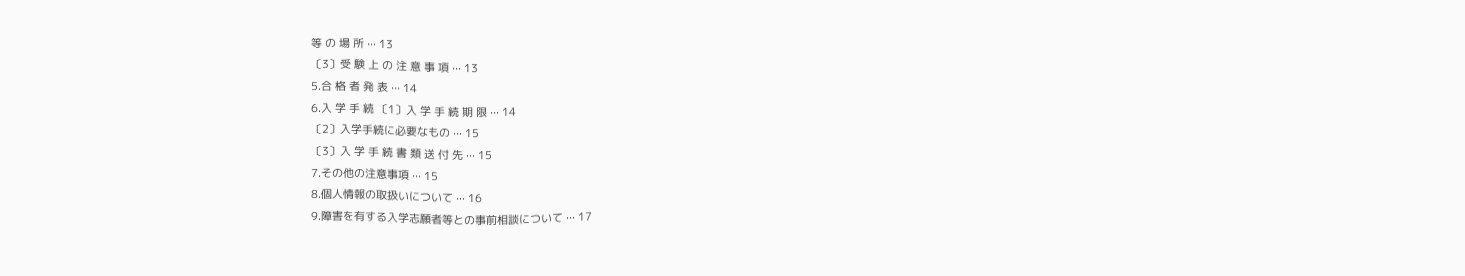等 の 場 所 ··· 13
〔3〕受 験 上 の 注 意 事 項 ··· 13
5.合 格 者 発 表 ··· 14
6.入 学 手 続 〔1〕入 学 手 続 期 限 ··· 14
〔2〕入学手続に必要なもの ··· 15
〔3〕入 学 手 続 書 類 送 付 先 ··· 15
7.その他の注意事項 ··· 15
8.個人情報の取扱いについて ··· 16
9.障害を有する入学志願者等との事前相談について ··· 17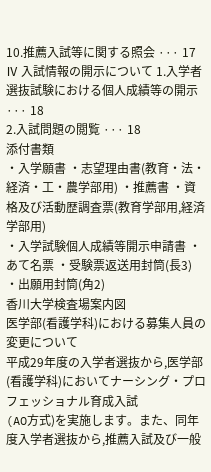10.推薦入試等に関する照会 ··· 17
Ⅳ 入試情報の開示について 1.入学者選抜試験における個人成績等の開示 ··· 18
2.入試問題の閲覧 ··· 18
添付書類
・入学願書 ・志望理由書(教育・法・経済・工・農学部用) ・推薦書 ・資格及び活動歴調査票(教育学部用,経済学部用)
・入学試験個人成績等開示申請書 ・あて名票 ・受験票返送用封筒(長3)
・出願用封筒(角2)
香川大学検査場案内図
医学部(看護学科)における募集人員の変更について
平成29年度の入学者選抜から,医学部(看護学科)においてナーシング・プロフェッショナル育成入試
(AO方式)を実施します。また、同年度入学者選抜から,推薦入試及び一般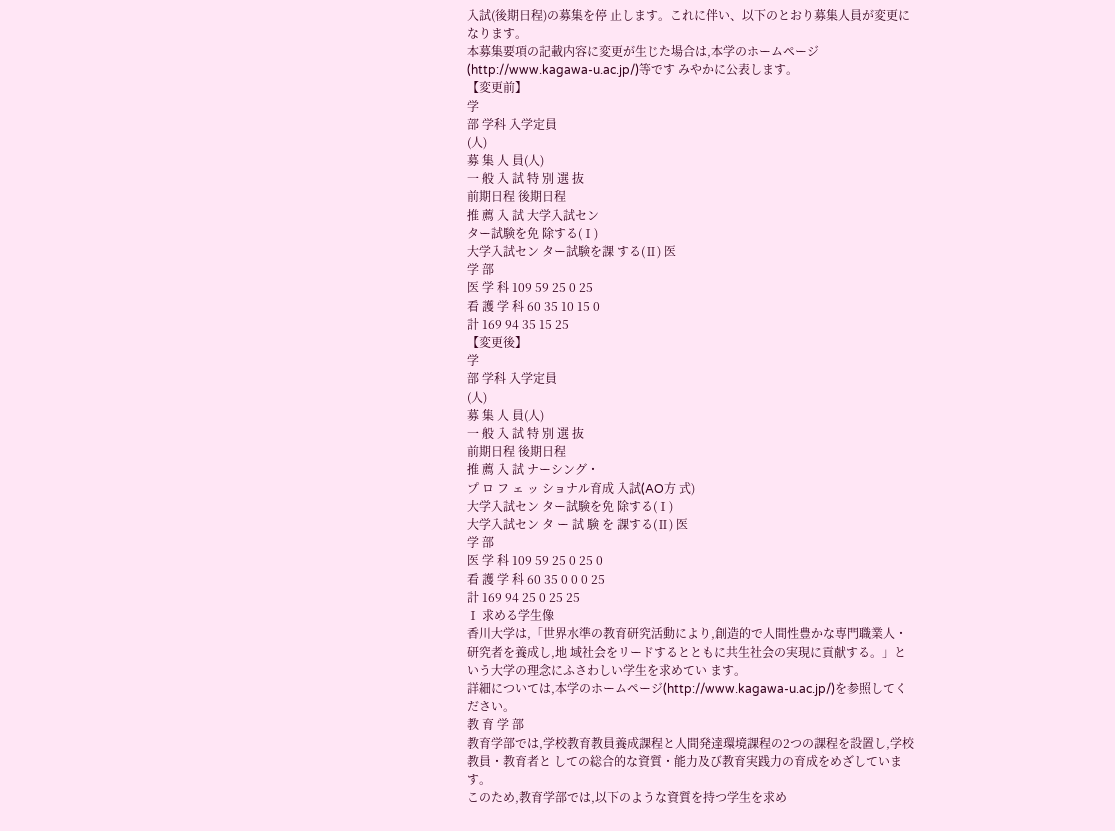入試(後期日程)の募集を停 止します。これに伴い、以下のとおり募集人員が変更になります。
本募集要項の記載内容に変更が生じた場合は,本学のホームページ(http://www.kagawa-u.ac.jp/)等です みやかに公表します。
【変更前】
学
部 学科 入学定員
(人)
募 集 人 員(人)
一 般 入 試 特 別 選 抜
前期日程 後期日程
推 薦 入 試 大学入試セン
ター試験を免 除する(Ⅰ)
大学入試セン ター試験を課 する(Ⅱ) 医
学 部
医 学 科 109 59 25 0 25
看 護 学 科 60 35 10 15 0
計 169 94 35 15 25
【変更後】
学
部 学科 入学定員
(人)
募 集 人 員(人)
一 般 入 試 特 別 選 抜
前期日程 後期日程
推 薦 入 試 ナーシング・
プ ロ フ ェ ッ ショナル育成 入試(AO方 式)
大学入試セン ター試験を免 除する(Ⅰ)
大学入試セン タ ー 試 験 を 課する(Ⅱ) 医
学 部
医 学 科 109 59 25 0 25 0
看 護 学 科 60 35 0 0 0 25
計 169 94 25 0 25 25
Ⅰ 求める学生像
香川大学は,「世界水準の教育研究活動により,創造的で人間性豊かな専門職業人・研究者を養成し,地 域社会をリードするとともに共生社会の実現に貢献する。」という大学の理念にふさわしい学生を求めてい ます。
詳細については,本学のホームページ(http://www.kagawa-u.ac.jp/)を参照してください。
教 育 学 部
教育学部では,学校教育教員養成課程と人間発達環境課程の2つの課程を設置し,学校教員・教育者と しての総合的な資質・能力及び教育実践力の育成をめざしています。
このため,教育学部では,以下のような資質を持つ学生を求め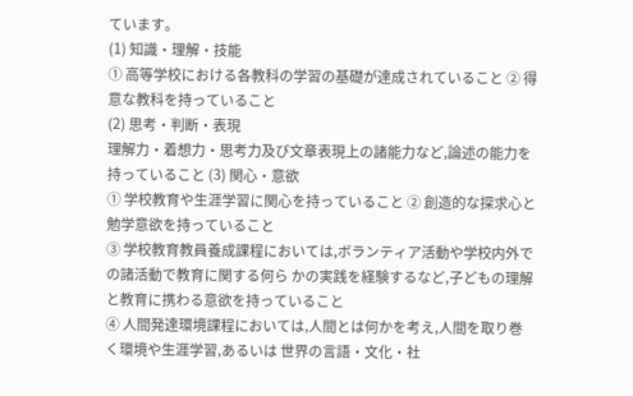ています。
(1) 知識・理解・技能
① 高等学校における各教科の学習の基礎が達成されていること ② 得意な教科を持っていること
(2) 思考・判断・表現
理解力・着想力・思考力及び文章表現上の諸能力など,論述の能力を持っていること (3) 関心・意欲
① 学校教育や生涯学習に関心を持っていること ② 創造的な探求心と勉学意欲を持っていること
③ 学校教育教員養成課程においては,ボランティア活動や学校内外での諸活動で教育に関する何ら かの実践を経験するなど,子どもの理解と教育に携わる意欲を持っていること
④ 人間発達環境課程においては,人間とは何かを考え,人間を取り巻く環境や生涯学習,あるいは 世界の言語・文化・社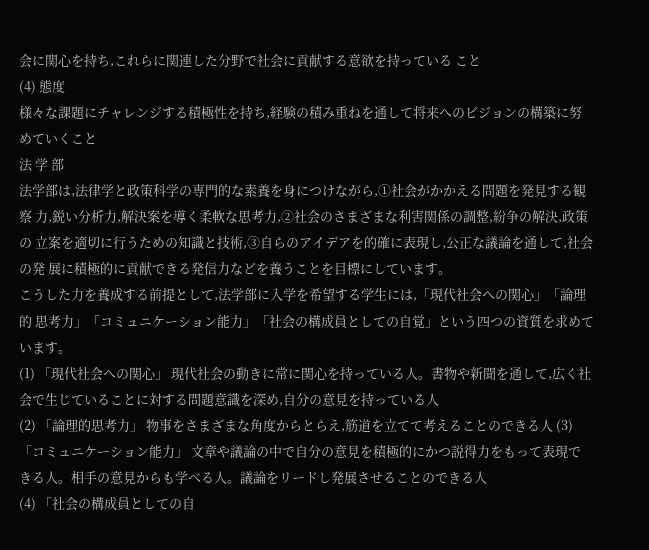会に関心を持ち,これらに関連した分野で社会に貢献する意欲を持っている こと
(4) 態度
様々な課題にチャレンジする積極性を持ち,経験の積み重ねを通して将来へのビジョンの構築に努 めていくこと
法 学 部
法学部は,法律学と政策科学の専門的な素養を身につけながら,①社会がかかえる問題を発見する観察 力,鋭い分析力,解決案を導く柔軟な思考力,②社会のさまざまな利害関係の調整,紛争の解決,政策の 立案を適切に行うための知識と技術,③自らのアイデアを的確に表現し,公正な議論を通して,社会の発 展に積極的に貢献できる発信力などを養うことを目標にしています。
こうした力を養成する前提として,法学部に入学を希望する学生には,「現代社会への関心」「論理的 思考力」「コミュニケーション能力」「社会の構成員としての自覚」という四つの資質を求めています。
(1) 「現代社会への関心」 現代社会の動きに常に関心を持っている人。書物や新聞を通して,広く社 会で生じていることに対する問題意識を深め,自分の意見を持っている人
(2) 「論理的思考力」 物事をさまざまな角度からとらえ,筋道を立てて考えることのできる人 (3) 「コミュニケーション能力」 文章や議論の中で自分の意見を積極的にかつ説得力をもって表現で
きる人。相手の意見からも学べる人。議論をリードし発展させることのできる人
(4) 「社会の構成員としての自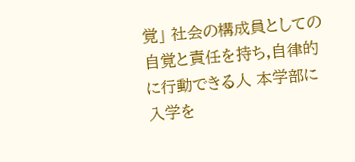覚」 社会の構成員としての自覚と責任を持ち,自律的に行動できる人 本学部に入学を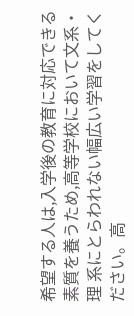希望する人は,入学後の教育に対応できる素質を養うため,高等学校において文系・理 系にとらわれない幅広い学習をしてください。高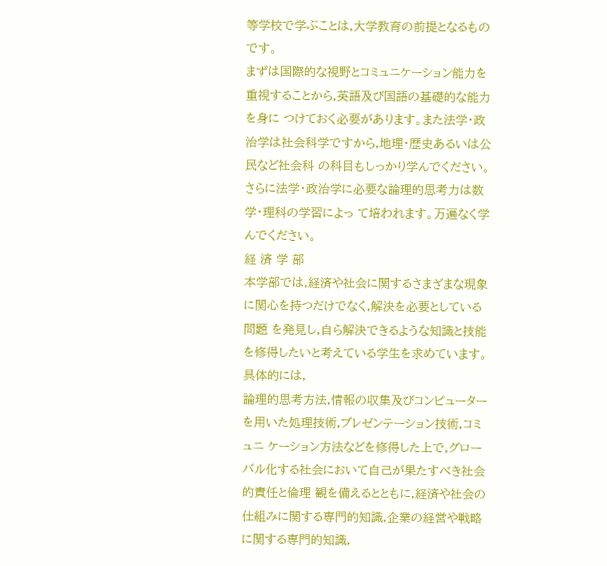等学校で学ぶことは,大学教育の前提となるものです。
まずは国際的な視野とコミュニケーション能力を重視することから,英語及び国語の基礎的な能力を身に つけておく必要があります。また法学・政治学は社会科学ですから,地理・歴史あるいは公民など社会科 の科目もしっかり学んでください。さらに法学・政治学に必要な論理的思考力は数学・理科の学習によっ て培われます。万遍なく学んでください。
経 済 学 部
本学部では,経済や社会に関するさまざまな現象に関心を持つだけでなく,解決を必要としている問題 を発見し,自ら解決できるような知識と技能を修得したいと考えている学生を求めています。具体的には,
論理的思考方法,情報の収集及びコンピューターを用いた処理技術,プレゼンテーション技術,コミュニ ケーション方法などを修得した上で,グローバル化する社会において自己が果たすべき社会的責任と倫理 観を備えるとともに,経済や社会の仕組みに関する専門的知識,企業の経営や戦略に関する専門的知識,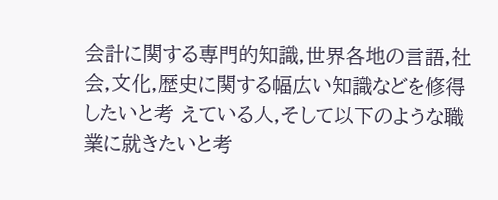会計に関する専門的知識,世界各地の言語,社会,文化,歴史に関する幅広い知識などを修得したいと考 えている人,そして以下のような職業に就きたいと考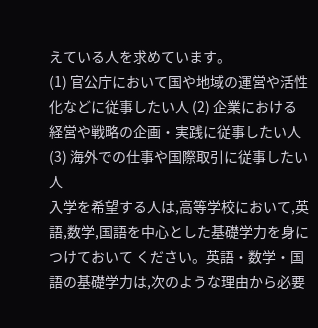えている人を求めています。
(1) 官公庁において国や地域の運営や活性化などに従事したい人 (2) 企業における経営や戦略の企画・実践に従事したい人 (3) 海外での仕事や国際取引に従事したい人
入学を希望する人は,高等学校において,英語,数学,国語を中心とした基礎学力を身につけておいて ください。英語・数学・国語の基礎学力は,次のような理由から必要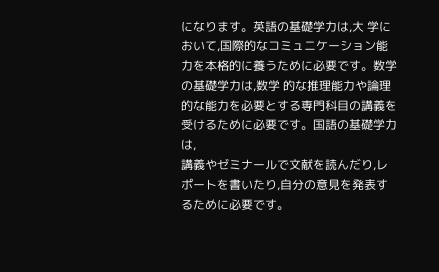になります。英語の基礎学力は,大 学において,国際的なコミュニケーション能力を本格的に養うために必要です。数学の基礎学力は,数学 的な推理能力や論理的な能力を必要とする専門科目の講義を受けるために必要です。国語の基礎学力は,
講義やゼミナールで文献を読んだり,レポートを書いたり,自分の意見を発表するために必要です。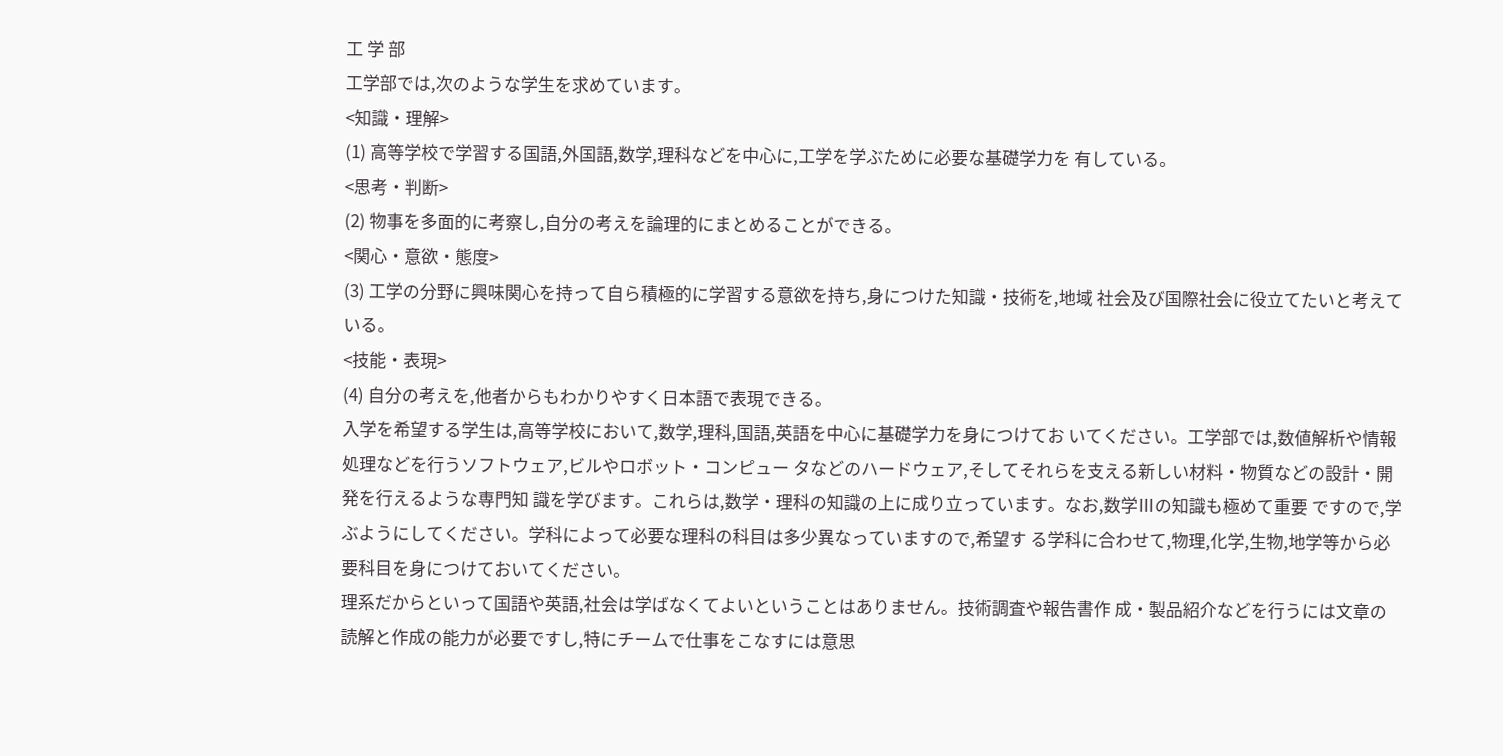工 学 部
工学部では,次のような学生を求めています。
<知識・理解>
(1) 高等学校で学習する国語,外国語,数学,理科などを中心に,工学を学ぶために必要な基礎学力を 有している。
<思考・判断>
(2) 物事を多面的に考察し,自分の考えを論理的にまとめることができる。
<関心・意欲・態度>
(3) 工学の分野に興味関心を持って自ら積極的に学習する意欲を持ち,身につけた知識・技術を,地域 社会及び国際社会に役立てたいと考えている。
<技能・表現>
(4) 自分の考えを,他者からもわかりやすく日本語で表現できる。
入学を希望する学生は,高等学校において,数学,理科,国語,英語を中心に基礎学力を身につけてお いてください。工学部では,数値解析や情報処理などを行うソフトウェア,ビルやロボット・コンピュー タなどのハードウェア,そしてそれらを支える新しい材料・物質などの設計・開発を行えるような専門知 識を学びます。これらは,数学・理科の知識の上に成り立っています。なお,数学Ⅲの知識も極めて重要 ですので,学ぶようにしてください。学科によって必要な理科の科目は多少異なっていますので,希望す る学科に合わせて,物理,化学,生物,地学等から必要科目を身につけておいてください。
理系だからといって国語や英語,社会は学ばなくてよいということはありません。技術調査や報告書作 成・製品紹介などを行うには文章の読解と作成の能力が必要ですし,特にチームで仕事をこなすには意思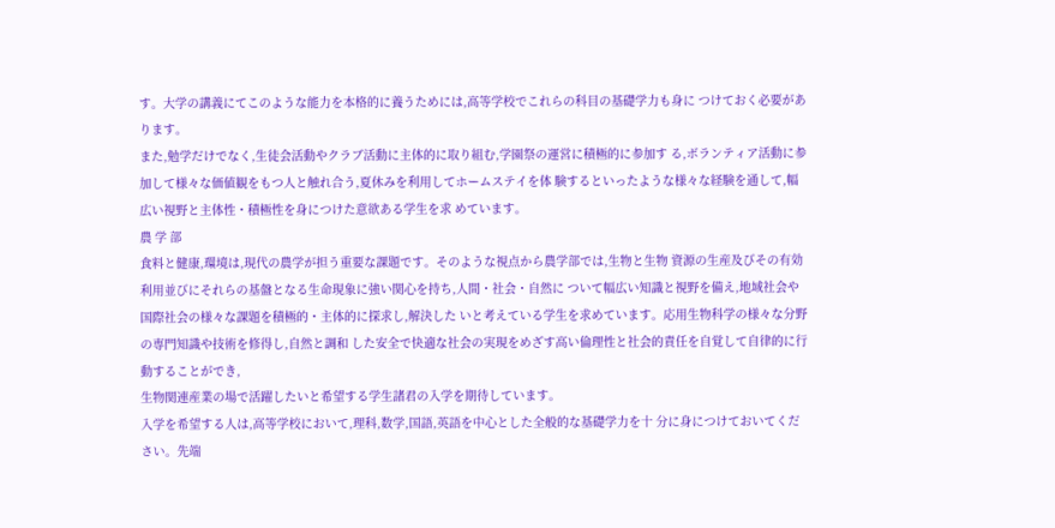す。大学の講義にてこのような能力を本格的に養うためには,高等学校でこれらの科目の基礎学力も身に つけておく必要があります。
また,勉学だけでなく,生徒会活動やクラブ活動に主体的に取り組む,学園祭の運営に積極的に参加す る,ボランティア活動に参加して様々な価値観をもつ人と触れ合う,夏休みを利用してホームステイを体 験するといったような様々な経験を通して,幅広い視野と主体性・積極性を身につけた意欲ある学生を求 めています。
農 学 部
食料と健康,環境は,現代の農学が担う重要な課題です。そのような視点から農学部では,生物と生物 資源の生産及びその有効利用並びにそれらの基盤となる生命現象に強い関心を持ち,人間・社会・自然に ついて幅広い知識と視野を備え,地域社会や国際社会の様々な課題を積極的・主体的に探求し,解決した いと考えている学生を求めています。応用生物科学の様々な分野の専門知識や技術を修得し,自然と調和 した安全で快適な社会の実現をめざす高い倫理性と社会的責任を自覚して自律的に行動することができ,
生物関連産業の場で活躍したいと希望する学生諸君の入学を期待しています。
入学を希望する人は,高等学校において,理科,数学,国語,英語を中心とした全般的な基礎学力を十 分に身につけておいてください。先端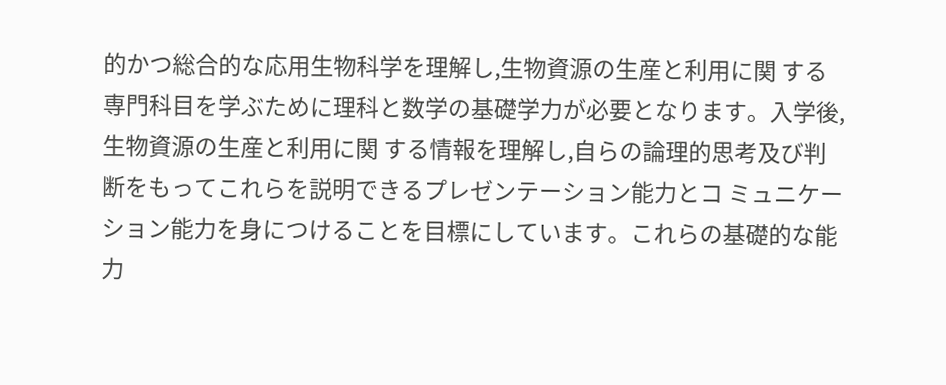的かつ総合的な応用生物科学を理解し,生物資源の生産と利用に関 する専門科目を学ぶために理科と数学の基礎学力が必要となります。入学後,生物資源の生産と利用に関 する情報を理解し,自らの論理的思考及び判断をもってこれらを説明できるプレゼンテーション能力とコ ミュニケーション能力を身につけることを目標にしています。これらの基礎的な能力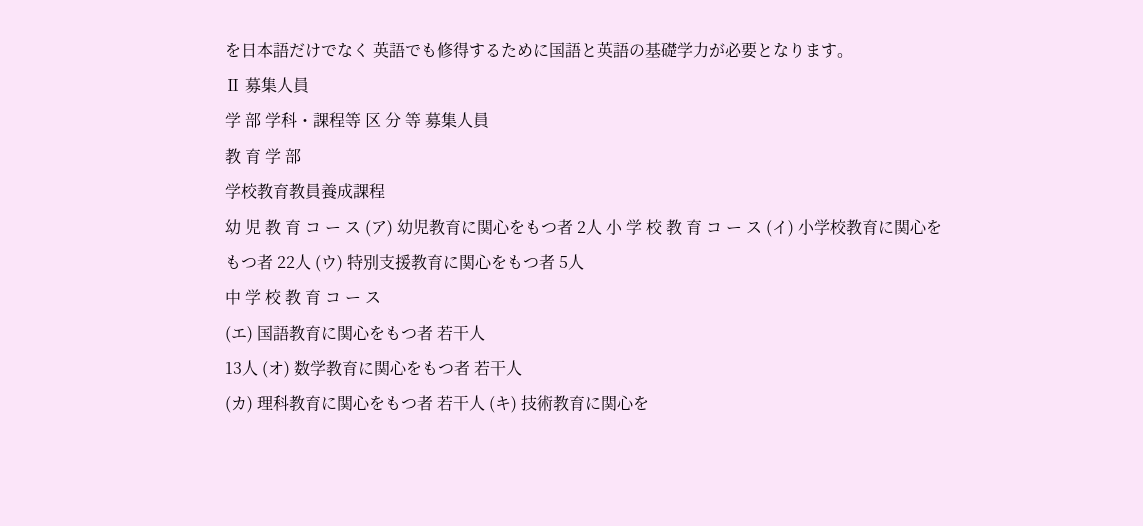を日本語だけでなく 英語でも修得するために国語と英語の基礎学力が必要となります。
Ⅱ 募集人員
学 部 学科・課程等 区 分 等 募集人員
教 育 学 部
学校教育教員養成課程
幼 児 教 育 コ ー ス (ア) 幼児教育に関心をもつ者 2人 小 学 校 教 育 コ ー ス (イ) 小学校教育に関心をもつ者 22人 (ウ) 特別支援教育に関心をもつ者 5人
中 学 校 教 育 コ ー ス
(エ) 国語教育に関心をもつ者 若干人
13人 (オ) 数学教育に関心をもつ者 若干人
(カ) 理科教育に関心をもつ者 若干人 (キ) 技術教育に関心を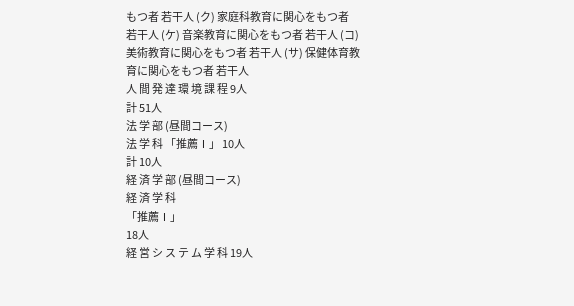もつ者 若干人 (ク) 家庭科教育に関心をもつ者 若干人 (ケ) 音楽教育に関心をもつ者 若干人 (コ) 美術教育に関心をもつ者 若干人 (サ) 保健体育教育に関心をもつ者 若干人
人 間 発 達 環 境 課 程 9人
計 51人
法 学 部 (昼間コース)
法 学 科 「推薦Ⅰ」 10人
計 10人
経 済 学 部 (昼間コース)
経 済 学 科
「推薦Ⅰ」
18人
経 営 シ ス テ ム 学 科 19人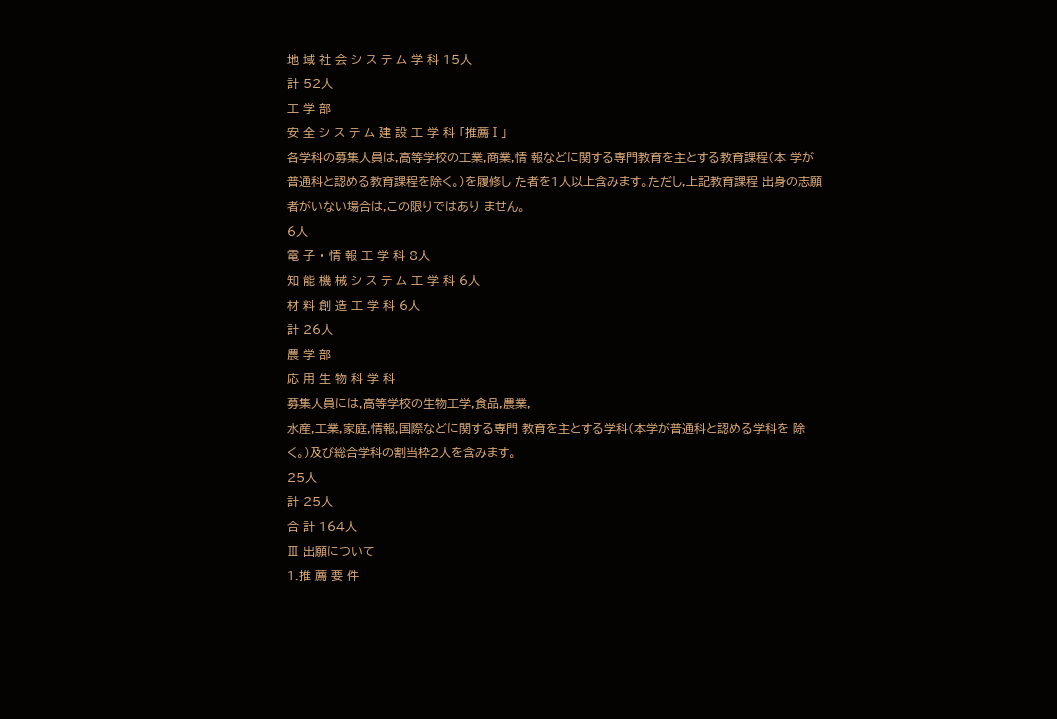地 域 社 会 シ ス テ ム 学 科 15人
計 52人
工 学 部
安 全 シ ス テ ム 建 設 工 学 科 「推薦Ⅰ」
各学科の募集人員は,高等学校の工業,商業,情 報などに関する専門教育を主とする教育課程(本 学が普通科と認める教育課程を除く。)を履修し た者を1人以上含みます。ただし,上記教育課程 出身の志願者がいない場合は,この限りではあり ません。
6人
電 子 ・ 情 報 工 学 科 8人
知 能 機 械 シ ス テ ム 工 学 科 6人
材 料 創 造 工 学 科 6人
計 26人
農 学 部
応 用 生 物 科 学 科
募集人員には,高等学校の生物工学,食品,農業,
水産,工業,家庭,情報,国際などに関する専門 教育を主とする学科(本学が普通科と認める学科を 除く。)及び総合学科の割当枠2人を含みます。
25人
計 25人
合 計 164人
Ⅲ 出願について
1.推 薦 要 件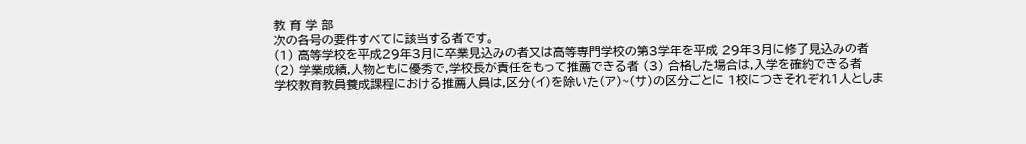教 育 学 部
次の各号の要件すべてに該当する者です。
(1) 高等学校を平成29年3月に卒業見込みの者又は高等専門学校の第3学年を平成 29年3月に修了見込みの者
(2) 学業成績,人物ともに優秀で,学校長が責任をもって推薦できる者 (3) 合格した場合は,入学を確約できる者
学校教育教員養成課程における推薦人員は,区分(イ)を除いた(ア)~(サ)の区分ごとに 1校につきそれぞれ1人としま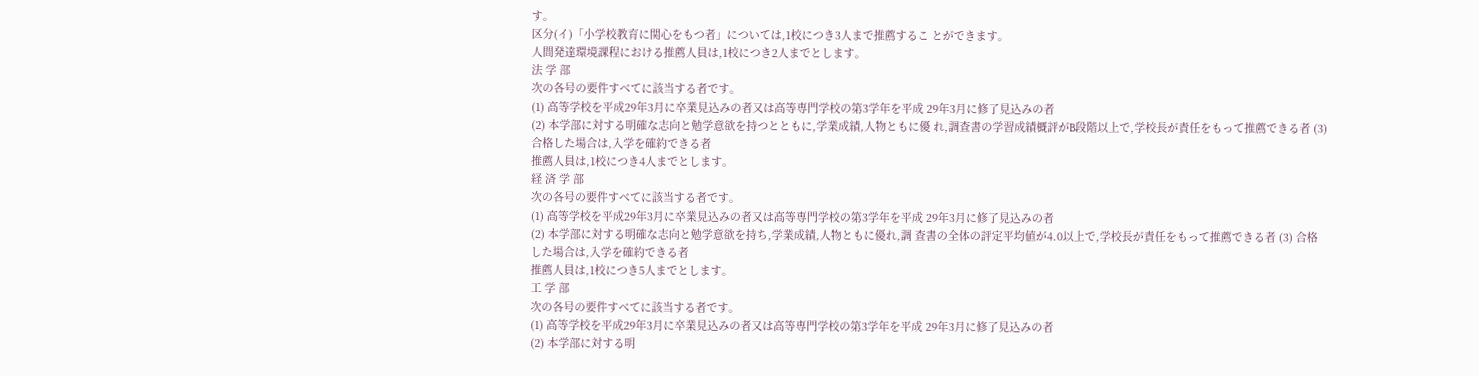す。
区分(イ)「小学校教育に関心をもつ者」については,1校につき3人まで推薦するこ とができます。
人間発達環境課程における推薦人員は,1校につき2人までとします。
法 学 部
次の各号の要件すべてに該当する者です。
(1) 高等学校を平成29年3月に卒業見込みの者又は高等専門学校の第3学年を平成 29年3月に修了見込みの者
(2) 本学部に対する明確な志向と勉学意欲を持つとともに,学業成績,人物ともに優 れ,調査書の学習成績概評がB段階以上で,学校長が責任をもって推薦できる者 (3) 合格した場合は,入学を確約できる者
推薦人員は,1校につき4人までとします。
経 済 学 部
次の各号の要件すべてに該当する者です。
(1) 高等学校を平成29年3月に卒業見込みの者又は高等専門学校の第3学年を平成 29年3月に修了見込みの者
(2) 本学部に対する明確な志向と勉学意欲を持ち,学業成績,人物ともに優れ,調 査書の全体の評定平均値が4.0以上で,学校長が責任をもって推薦できる者 (3) 合格した場合は,入学を確約できる者
推薦人員は,1校につき5人までとします。
工 学 部
次の各号の要件すべてに該当する者です。
(1) 高等学校を平成29年3月に卒業見込みの者又は高等専門学校の第3学年を平成 29年3月に修了見込みの者
(2) 本学部に対する明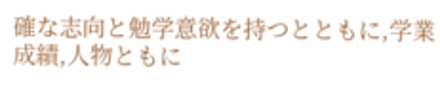確な志向と勉学意欲を持つとともに,学業成績,人物ともに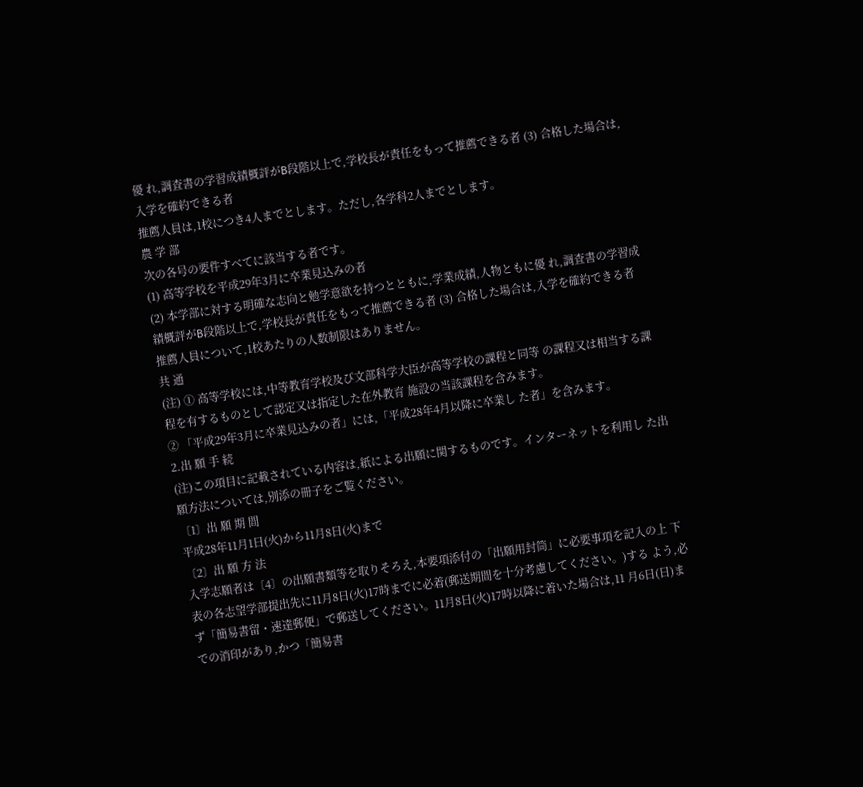優 れ,調査書の学習成績概評がB段階以上で,学校長が責任をもって推薦できる者 (3) 合格した場合は,入学を確約できる者
推薦人員は,1校につき4人までとします。ただし,各学科2人までとします。
農 学 部
次の各号の要件すべてに該当する者です。
(1) 高等学校を平成29年3月に卒業見込みの者
(2) 本学部に対する明確な志向と勉学意欲を持つとともに,学業成績,人物ともに優 れ,調査書の学習成績概評がB段階以上で,学校長が責任をもって推薦できる者 (3) 合格した場合は,入学を確約できる者
推薦人員について,1校あたりの人数制限はありません。
共 通
(注) ① 高等学校には,中等教育学校及び文部科学大臣が高等学校の課程と同等 の課程又は相当する課程を有するものとして認定又は指定した在外教育 施設の当該課程を含みます。
② 「平成29年3月に卒業見込みの者」には,「平成28年4月以降に卒業し た者」を含みます。
2.出 願 手 続
(注)この項目に記載されている内容は,紙による出願に関するものです。インターネットを利用し た出願方法については,別添の冊子をご覧ください。
〔1〕出 願 期 間
平成28年11月1日(火)から11月8日(火)まで
〔2〕出 願 方 法
入学志願者は〔4〕の出願書類等を取りそろえ,本要項添付の「出願用封筒」に必要事項を記入の上 下表の各志望学部提出先に11月8日(火)17時までに必着(郵送期間を十分考慮してください。)する よう,必ず「簡易書留・速達郵便」で郵送してください。11月8日(火)17時以降に着いた場合は,11 月6日(日)までの消印があり,かつ「簡易書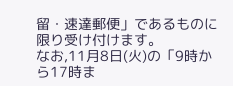留・速達郵便」であるものに限り受け付けます。
なお,11月8日(火)の「9時から17時ま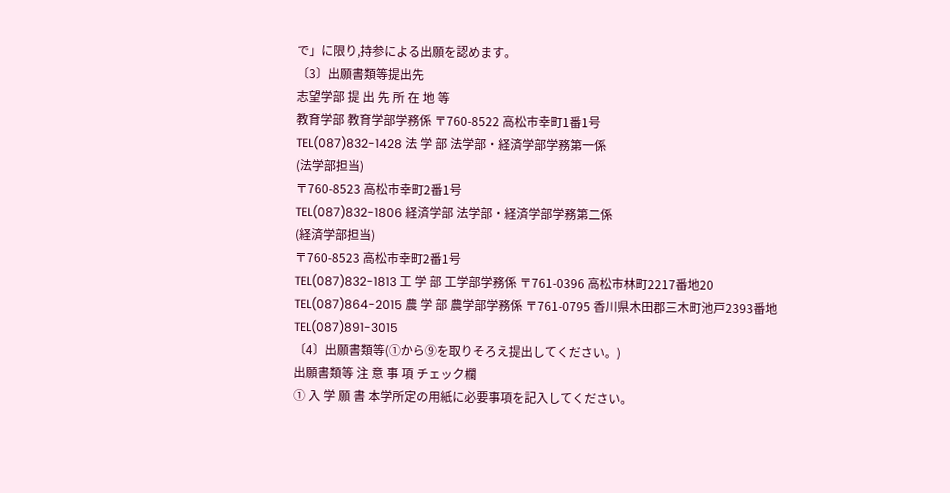で」に限り,持参による出願を認めます。
〔3〕出願書類等提出先
志望学部 提 出 先 所 在 地 等
教育学部 教育学部学務係 〒760-8522 高松市幸町1番1号
TEL(087)832-1428 法 学 部 法学部・経済学部学務第一係
(法学部担当)
〒760-8523 高松市幸町2番1号
TEL(087)832-1806 経済学部 法学部・経済学部学務第二係
(経済学部担当)
〒760-8523 高松市幸町2番1号
TEL(087)832-1813 工 学 部 工学部学務係 〒761-0396 高松市林町2217番地20
TEL(087)864-2015 農 学 部 農学部学務係 〒761-0795 香川県木田郡三木町池戸2393番地
TEL(087)891-3015
〔4〕出願書類等(①から⑨を取りそろえ提出してください。)
出願書類等 注 意 事 項 チェック欄
① 入 学 願 書 本学所定の用紙に必要事項を記入してください。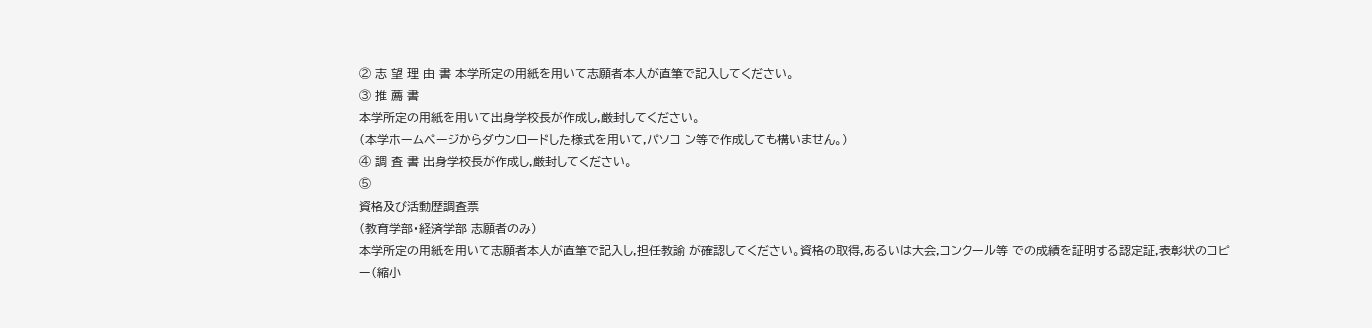② 志 望 理 由 書 本学所定の用紙を用いて志願者本人が直筆で記入してください。
③ 推 薦 書
本学所定の用紙を用いて出身学校長が作成し,厳封してください。
(本学ホームページからダウンロードした様式を用いて,パソコ ン等で作成しても構いません。)
④ 調 査 書 出身学校長が作成し,厳封してください。
⑤
資格及び活動歴調査票
(教育学部・経済学部 志願者のみ)
本学所定の用紙を用いて志願者本人が直筆で記入し,担任教諭 が確認してください。資格の取得,あるいは大会,コンクール等 での成績を証明する認定証,表彰状のコピー(縮小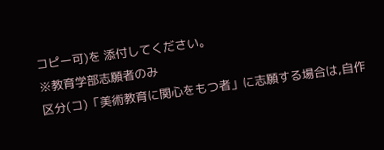コピー可)を 添付してください。
※教育学部志願者のみ
区分(コ)「美術教育に関心をもつ者」に志願する場合は,自作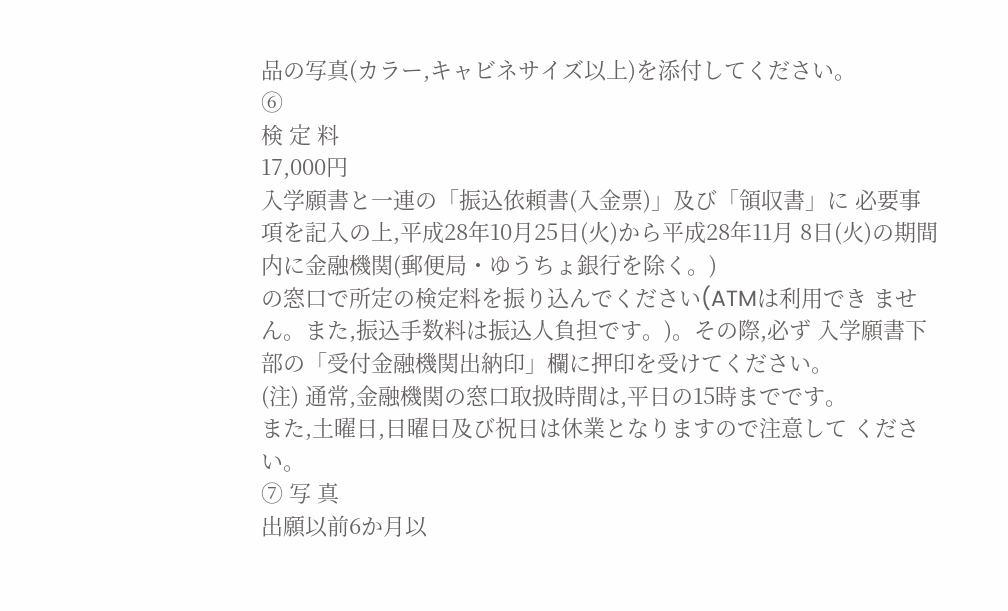品の写真(カラー,キャビネサイズ以上)を添付してください。
⑥
検 定 料
17,000円
入学願書と一連の「振込依頼書(入金票)」及び「領収書」に 必要事項を記入の上,平成28年10月25日(火)から平成28年11月 8日(火)の期間内に金融機関(郵便局・ゆうちょ銀行を除く。)
の窓口で所定の検定料を振り込んでください(ATMは利用でき ません。また,振込手数料は振込人負担です。)。その際,必ず 入学願書下部の「受付金融機関出納印」欄に押印を受けてください。
(注) 通常,金融機関の窓口取扱時間は,平日の15時までです。
また,土曜日,日曜日及び祝日は休業となりますので注意して ください。
⑦ 写 真
出願以前6か月以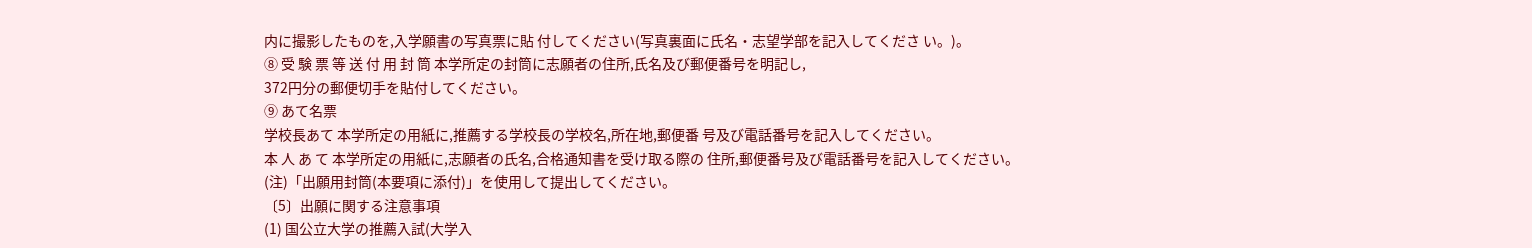内に撮影したものを,入学願書の写真票に貼 付してください(写真裏面に氏名・志望学部を記入してくださ い。)。
⑧ 受 験 票 等 送 付 用 封 筒 本学所定の封筒に志願者の住所,氏名及び郵便番号を明記し,
372円分の郵便切手を貼付してください。
⑨ あて名票
学校長あて 本学所定の用紙に,推薦する学校長の学校名,所在地,郵便番 号及び電話番号を記入してください。
本 人 あ て 本学所定の用紙に,志願者の氏名,合格通知書を受け取る際の 住所,郵便番号及び電話番号を記入してください。
(注)「出願用封筒(本要項に添付)」を使用して提出してください。
〔5〕出願に関する注意事項
(1) 国公立大学の推薦入試(大学入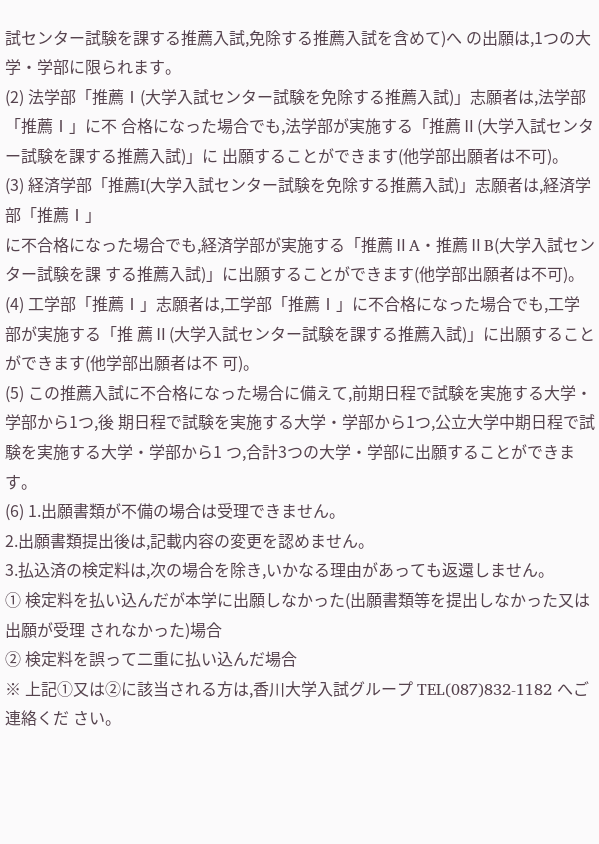試センター試験を課する推薦入試,免除する推薦入試を含めて)へ の出願は,1つの大学・学部に限られます。
(2) 法学部「推薦Ⅰ(大学入試センター試験を免除する推薦入試)」志願者は,法学部「推薦Ⅰ」に不 合格になった場合でも,法学部が実施する「推薦Ⅱ(大学入試センター試験を課する推薦入試)」に 出願することができます(他学部出願者は不可)。
(3) 経済学部「推薦I(大学入試センター試験を免除する推薦入試)」志願者は,経済学部「推薦Ⅰ」
に不合格になった場合でも,経済学部が実施する「推薦ⅡA・推薦ⅡB(大学入試センター試験を課 する推薦入試)」に出願することができます(他学部出願者は不可)。
(4) 工学部「推薦Ⅰ」志願者は,工学部「推薦Ⅰ」に不合格になった場合でも,工学部が実施する「推 薦Ⅱ(大学入試センター試験を課する推薦入試)」に出願することができます(他学部出願者は不 可)。
(5) この推薦入試に不合格になった場合に備えて,前期日程で試験を実施する大学・学部から1つ,後 期日程で試験を実施する大学・学部から1つ,公立大学中期日程で試験を実施する大学・学部から1 つ,合計3つの大学・学部に出願することができます。
(6) 1.出願書類が不備の場合は受理できません。
2.出願書類提出後は,記載内容の変更を認めません。
3.払込済の検定料は,次の場合を除き,いかなる理由があっても返還しません。
① 検定料を払い込んだが本学に出願しなかった(出願書類等を提出しなかった又は出願が受理 されなかった)場合
② 検定料を誤って二重に払い込んだ場合
※ 上記①又は②に該当される方は,香川大学入試グループ TEL(087)832-1182 へご連絡くだ さい。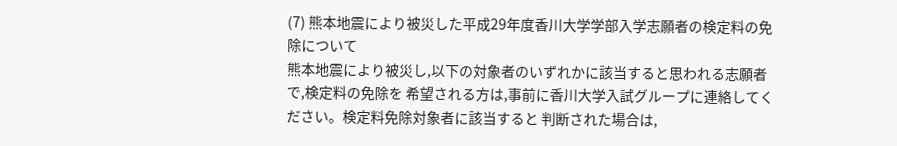(7) 熊本地震により被災した平成29年度香川大学学部入学志願者の検定料の免除について
熊本地震により被災し,以下の対象者のいずれかに該当すると思われる志願者で,検定料の免除を 希望される方は,事前に香川大学入試グループに連絡してください。検定料免除対象者に該当すると 判断された場合は,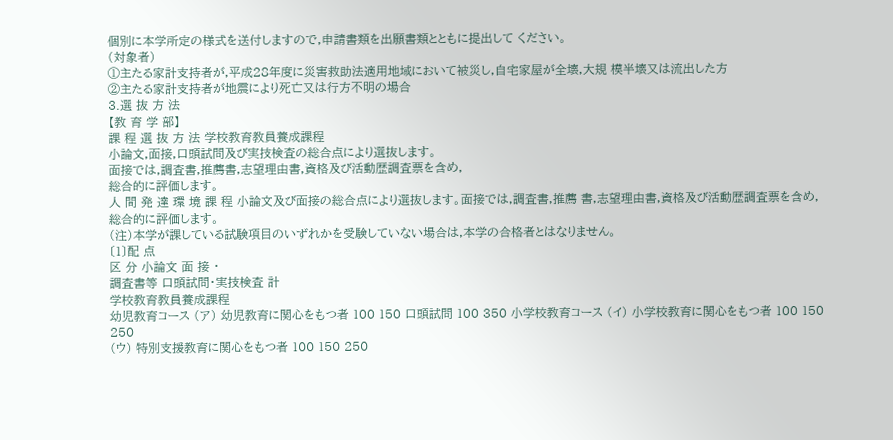個別に本学所定の様式を送付しますので,申請書類を出願書類とともに提出して ください。
(対象者)
①主たる家計支持者が,平成28年度に災害救助法適用地域において被災し,自宅家屋が全壊,大規 模半壊又は流出した方
②主たる家計支持者が地震により死亡又は行方不明の場合
3.選 抜 方 法
【教 育 学 部】
課 程 選 抜 方 法 学校教育教員養成課程
小論文,面接,口頭試問及び実技検査の総合点により選抜します。
面接では,調査書,推薦書,志望理由書,資格及び活動歴調査票を含め,
総合的に評価します。
人 間 発 達 環 境 課 程 小論文及び面接の総合点により選抜します。面接では,調査書,推薦 書,志望理由書,資格及び活動歴調査票を含め,総合的に評価します。
(注)本学が課している試験項目のいずれかを受験していない場合は,本学の合格者とはなりません。
〔1〕配 点
区 分 小論文 面 接 ・
調査書等 口頭試問・実技検査 計
学校教育教員養成課程
幼児教育コース (ア) 幼児教育に関心をもつ者 100 150 口頭試問 100 350 小学校教育コース (イ) 小学校教育に関心をもつ者 100 150 250
(ウ) 特別支援教育に関心をもつ者 100 150 250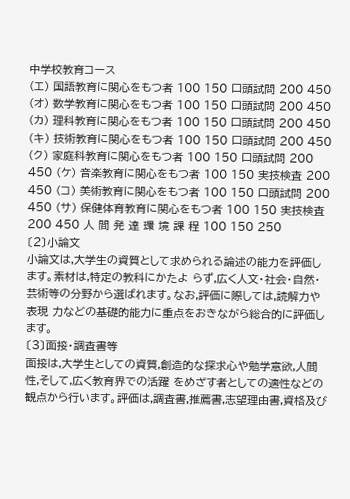中学校教育コース
(エ) 国語教育に関心をもつ者 100 150 口頭試問 200 450 (オ) 数学教育に関心をもつ者 100 150 口頭試問 200 450 (カ) 理科教育に関心をもつ者 100 150 口頭試問 200 450 (キ) 技術教育に関心をもつ者 100 150 口頭試問 200 450 (ク) 家庭科教育に関心をもつ者 100 150 口頭試問 200 450 (ケ) 音楽教育に関心をもつ者 100 150 実技検査 200 450 (コ) 美術教育に関心をもつ者 100 150 口頭試問 200 450 (サ) 保健体育教育に関心をもつ者 100 150 実技検査 200 450 人 間 発 達 環 境 課 程 100 150 250
〔2〕小論文
小論文は,大学生の資質として求められる論述の能力を評価します。素材は,特定の教科にかたよ らず,広く人文・社会・自然・芸術等の分野から選ばれます。なお,評価に際しては,読解力や表現 力などの基礎的能力に重点をおきながら総合的に評価します。
〔3〕面接・調査書等
面接は,大学生としての資質,創造的な探求心や勉学意欲,人間性,そして,広く教育界での活躍 をめざす者としての適性などの観点から行います。評価は,調査書,推薦書,志望理由書,資格及び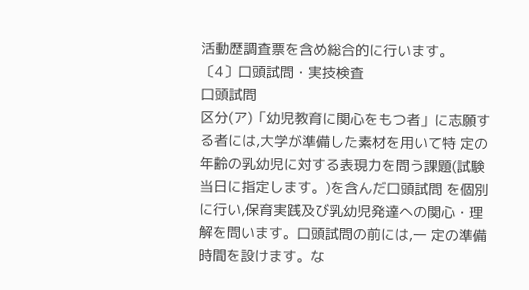活動歴調査票を含め総合的に行います。
〔4〕口頭試問・実技検査
口頭試問
区分(ア)「幼児教育に関心をもつ者」に志願する者には,大学が準備した素材を用いて特 定の年齢の乳幼児に対する表現力を問う課題(試験当日に指定します。)を含んだ口頭試問 を個別に行い,保育実践及び乳幼児発達への関心・理解を問います。口頭試問の前には,一 定の準備時間を設けます。な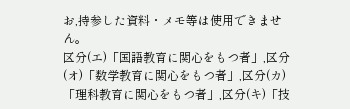お,持参した資料・メモ等は使用できません。
区分(エ)「国語教育に関心をもつ者」,区分(オ)「数学教育に関心をもつ者」,区分(カ)
「理科教育に関心をもつ者」,区分(キ)「技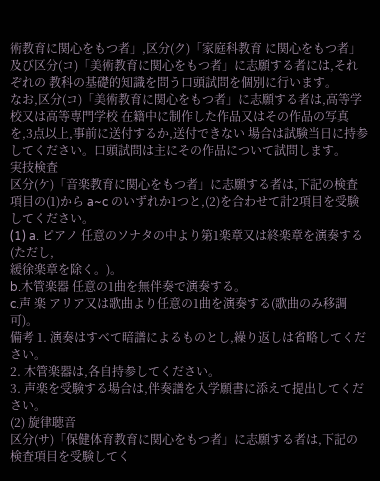術教育に関心をもつ者」,区分(ク)「家庭科教育 に関心をもつ者」及び区分(コ)「美術教育に関心をもつ者」に志願する者には,それぞれの 教科の基礎的知識を問う口頭試問を個別に行います。
なお,区分(コ)「美術教育に関心をもつ者」に志願する者は,高等学校又は高等専門学校 在籍中に制作した作品又はその作品の写真を,3点以上,事前に送付するか,送付できない 場合は試験当日に持参してください。口頭試問は主にその作品について試問します。
実技検査
区分(ケ)「音楽教育に関心をもつ者」に志願する者は,下記の検査項目の(1)から a~c のいずれか1つと,(2)を合わせて計2項目を受験してください。
(1) a. ピアノ 任意のソナタの中より第1楽章又は終楽章を演奏する(ただし,
緩徐楽章を除く。)。
b.木管楽器 任意の1曲を無伴奏で演奏する。
c.声 楽 アリア又は歌曲より任意の1曲を演奏する(歌曲のみ移調可)。
備考 1. 演奏はすべて暗譜によるものとし,繰り返しは省略してください。
2. 木管楽器は,各自持参してください。
3. 声楽を受験する場合は,伴奏譜を入学願書に添えて提出してください。
(2) 旋律聴音
区分(サ)「保健体育教育に関心をもつ者」に志願する者は,下記の検査項目を受験してく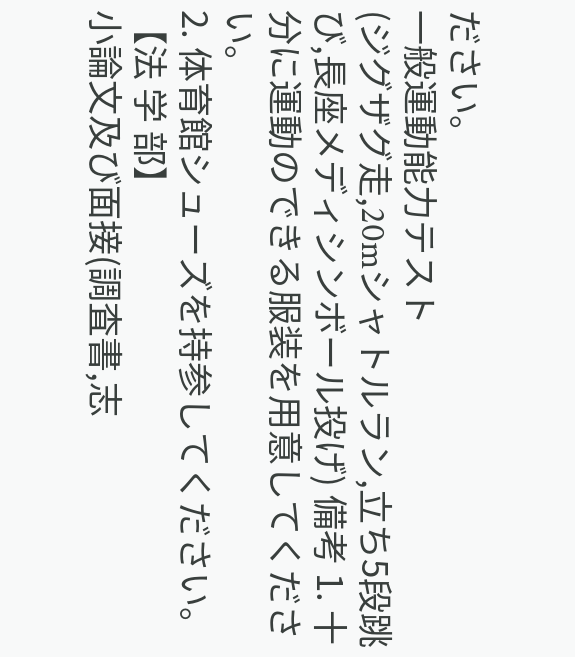ださい。
一般運動能力テスト
(ジグザグ走,20mシャトルラン,立ち5段跳び,長座メディシンボール投げ) 備考 1. 十分に運動のできる服装を用意してください。
2. 体育館シューズを持参してください。
【法 学 部】
小論文及び面接(調査書,志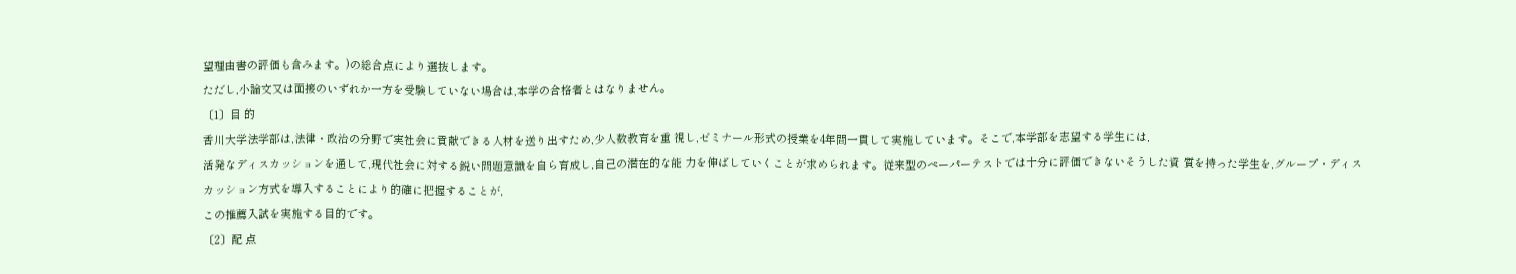望理由書の評価も含みます。)の総合点により選抜します。
ただし,小論文又は面接のいずれか一方を受験していない場合は,本学の合格者とはなりません。
〔1〕目 的
香川大学法学部は,法律・政治の分野で実社会に貢献できる人材を送り出すため,少人数教育を重 視し,ゼミナール形式の授業を4年間一貫して実施しています。そこで,本学部を志望する学生には,
活発なディスカッションを通して,現代社会に対する鋭い問題意識を自ら育成し,自己の潜在的な能 力を伸ばしていくことが求められます。従来型のぺーパーテストでは十分に評価できないそうした資 質を持った学生を,グループ・ディスカッション方式を導入することにより的確に把握することが,
この推薦入試を実施する目的です。
〔2〕配 点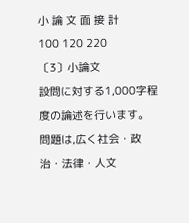小 論 文 面 接 計
100 120 220
〔3〕小論文
設問に対する1,000字程度の論述を行います。問題は,広く社会・政治・法律・人文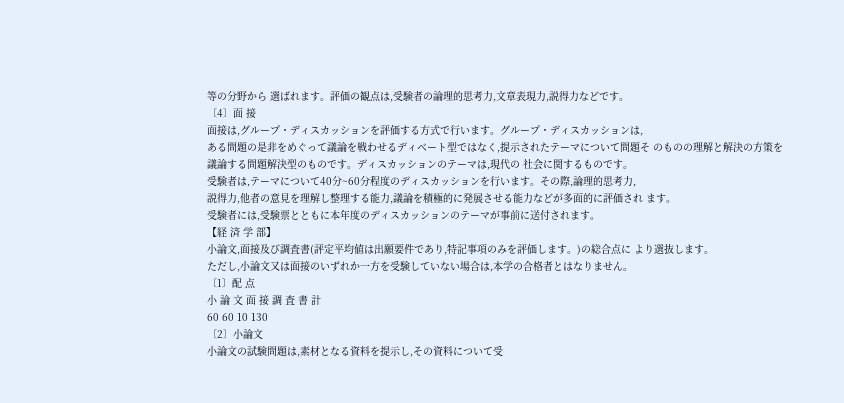等の分野から 選ばれます。評価の観点は,受験者の論理的思考力,文章表現力,説得力などです。
〔4〕面 接
面接は,グループ・ディスカッションを評価する方式で行います。グループ・ディスカッションは,
ある問題の是非をめぐって議論を戦わせるディベート型ではなく,提示されたテーマについて問題そ のものの理解と解決の方策を議論する問題解決型のものです。ディスカッションのテーマは,現代の 社会に関するものです。
受験者は,テーマについて40分~60分程度のディスカッションを行います。その際,論理的思考力,
説得力,他者の意見を理解し整理する能力,議論を積極的に発展させる能力などが多面的に評価され ます。
受験者には,受験票とともに本年度のディスカッションのテーマが事前に送付されます。
【経 済 学 部】
小論文,面接及び調査書(評定平均値は出願要件であり,特記事項のみを評価します。)の総合点に より選抜します。
ただし,小論文又は面接のいずれか一方を受験していない場合は,本学の合格者とはなりません。
〔1〕配 点
小 論 文 面 接 調 査 書 計
60 60 10 130
〔2〕小論文
小論文の試験問題は,素材となる資料を提示し,その資料について受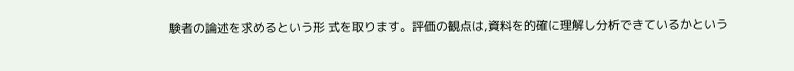験者の論述を求めるという形 式を取ります。評価の観点は,資料を的確に理解し分析できているかという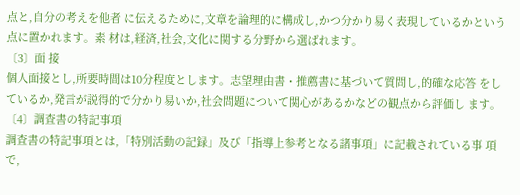点と,自分の考えを他者 に伝えるために,文章を論理的に構成し,かつ分かり易く表現しているかという点に置かれます。素 材は,経済,社会,文化に関する分野から選ばれます。
〔3〕面 接
個人面接とし,所要時間は10分程度とします。志望理由書・推薦書に基づいて質問し,的確な応答 をしているか,発言が説得的で分かり易いか,社会問題について関心があるかなどの観点から評価し ます。
〔4〕調査書の特記事項
調査書の特記事項とは,「特別活動の記録」及び「指導上参考となる諸事項」に記載されている事 項で,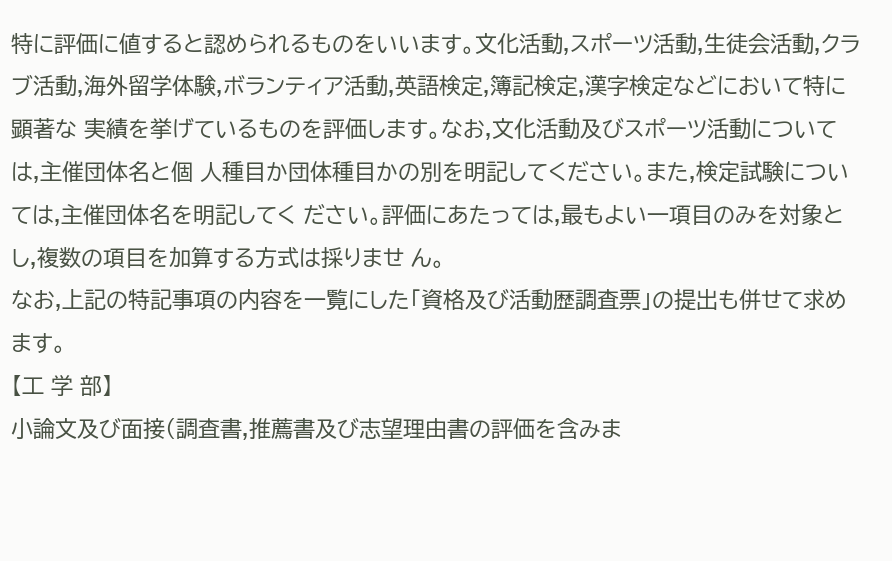特に評価に値すると認められるものをいいます。文化活動,スポーツ活動,生徒会活動,クラ ブ活動,海外留学体験,ボランティア活動,英語検定,簿記検定,漢字検定などにおいて特に顕著な 実績を挙げているものを評価します。なお,文化活動及びスポーツ活動については,主催団体名と個 人種目か団体種目かの別を明記してください。また,検定試験については,主催団体名を明記してく ださい。評価にあたっては,最もよい一項目のみを対象とし,複数の項目を加算する方式は採りませ ん。
なお,上記の特記事項の内容を一覧にした「資格及び活動歴調査票」の提出も併せて求めます。
【工 学 部】
小論文及び面接(調査書,推薦書及び志望理由書の評価を含みま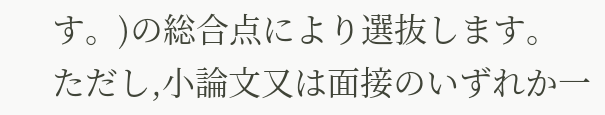す。)の総合点により選抜します。
ただし,小論文又は面接のいずれか一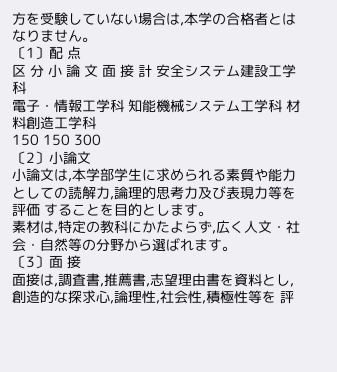方を受験していない場合は,本学の合格者とはなりません。
〔1〕配 点
区 分 小 論 文 面 接 計 安全システム建設工学科
電子・情報工学科 知能機械システム工学科 材料創造工学科
150 150 300
〔2〕小論文
小論文は,本学部学生に求められる素質や能力としての読解力,論理的思考力及び表現力等を評価 することを目的とします。
素材は,特定の教科にかたよらず,広く人文・社会・自然等の分野から選ばれます。
〔3〕面 接
面接は,調査書,推薦書,志望理由書を資料とし,創造的な探求心,論理性,社会性,積極性等を 評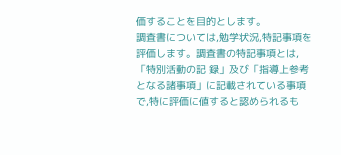価することを目的とします。
調査書については,勉学状況,特記事項を評価します。調査書の特記事項とは,「特別活動の記 録」及び「指導上参考となる諸事項」に記載されている事項で,特に評価に値すると認められるも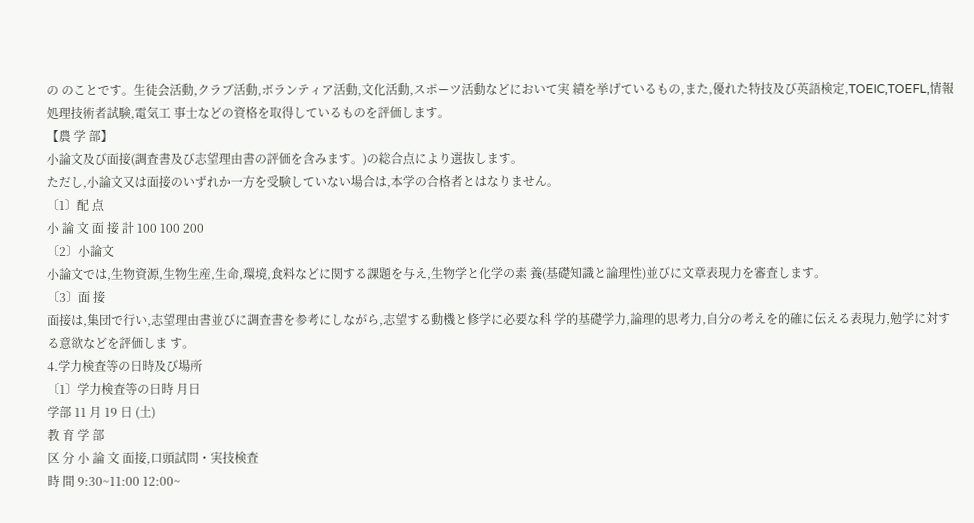の のことです。生徒会活動,クラブ活動,ボランティア活動,文化活動,スポーツ活動などにおいて実 績を挙げているもの,また,優れた特技及び英語検定,TOEIC,TOEFL,情報処理技術者試験,電気工 事士などの資格を取得しているものを評価します。
【農 学 部】
小論文及び面接(調査書及び志望理由書の評価を含みます。)の総合点により選抜します。
ただし,小論文又は面接のいずれか一方を受験していない場合は,本学の合格者とはなりません。
〔1〕配 点
小 論 文 面 接 計 100 100 200
〔2〕小論文
小論文では,生物資源,生物生産,生命,環境,食料などに関する課題を与え,生物学と化学の素 養(基礎知識と論理性)並びに文章表現力を審査します。
〔3〕面 接
面接は,集団で行い,志望理由書並びに調査書を参考にしながら,志望する動機と修学に必要な科 学的基礎学力,論理的思考力,自分の考えを的確に伝える表現力,勉学に対する意欲などを評価しま す。
4.学力検査等の日時及び場所
〔1〕学力検査等の日時 月日
学部 11 月 19 日 (土)
教 育 学 部
区 分 小 論 文 面接,口頭試問・実技検査
時 間 9:30~11:00 12:00~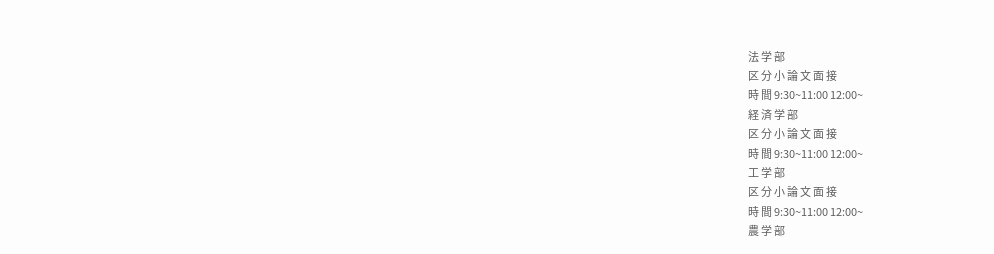法 学 部
区 分 小 論 文 面 接
時 間 9:30~11:00 12:00~
経 済 学 部
区 分 小 論 文 面 接
時 間 9:30~11:00 12:00~
工 学 部
区 分 小 論 文 面 接
時 間 9:30~11:00 12:00~
農 学 部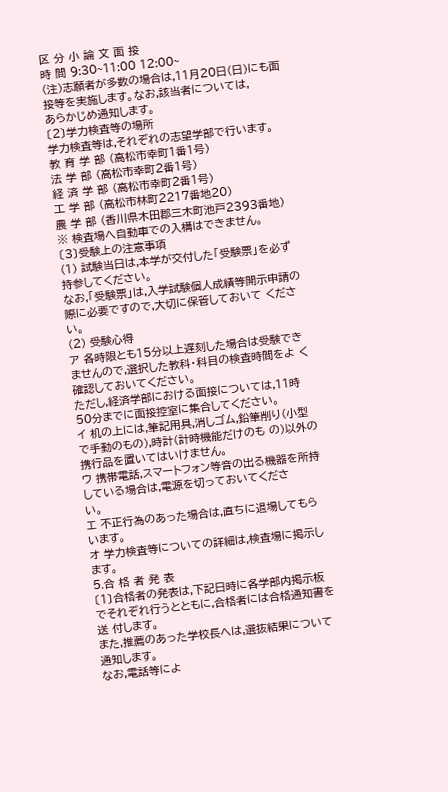区 分 小 論 文 面 接
時 間 9:30~11:00 12:00~
(注)志願者が多数の場合は,11月20日(日)にも面接等を実施します。なお,該当者については,
あらかじめ通知します。
〔2〕学力検査等の場所
学力検査等は,それぞれの志望学部で行います。
教 育 学 部 (高松市幸町1番1号)
法 学 部 (高松市幸町2番1号)
経 済 学 部 (高松市幸町2番1号)
工 学 部 (高松市林町2217番地20)
農 学 部 (香川県木田郡三木町池戸2393番地)
※ 検査場へ自動車での入構はできません。
〔3〕受験上の注意事項
(1) 試験当日は,本学が交付した「受験票」を必ず持参してください。
なお,「受験票」は,入学試験個人成績等開示申請の際に必要ですので,大切に保管しておいて ください。
(2) 受験心得
ア 各時限とも15分以上遅刻した場合は受験できませんので,選択した教科・科目の検査時間をよ く確認しておいてください。
ただし,経済学部における面接については,11時50分までに面接控室に集合してください。
イ 机の上には,筆記用具,消しゴム,鉛筆削り(小型で手動のもの),時計(計時機能だけのも の)以外の携行品を置いてはいけません。
ウ 携帯電話,スマートフォン等音の出る機器を所持している場合は,電源を切っておいてくださ
い。
エ 不正行為のあった場合は,直ちに退場してもらいます。
オ 学力検査等についての詳細は,検査場に掲示します。
5.合 格 者 発 表
〔1〕合格者の発表は,下記日時に各学部内掲示板でそれぞれ行うとともに,合格者には合格通知書を送 付します。
また,推薦のあった学校長へは,選抜結果について通知します。
なお,電話等によ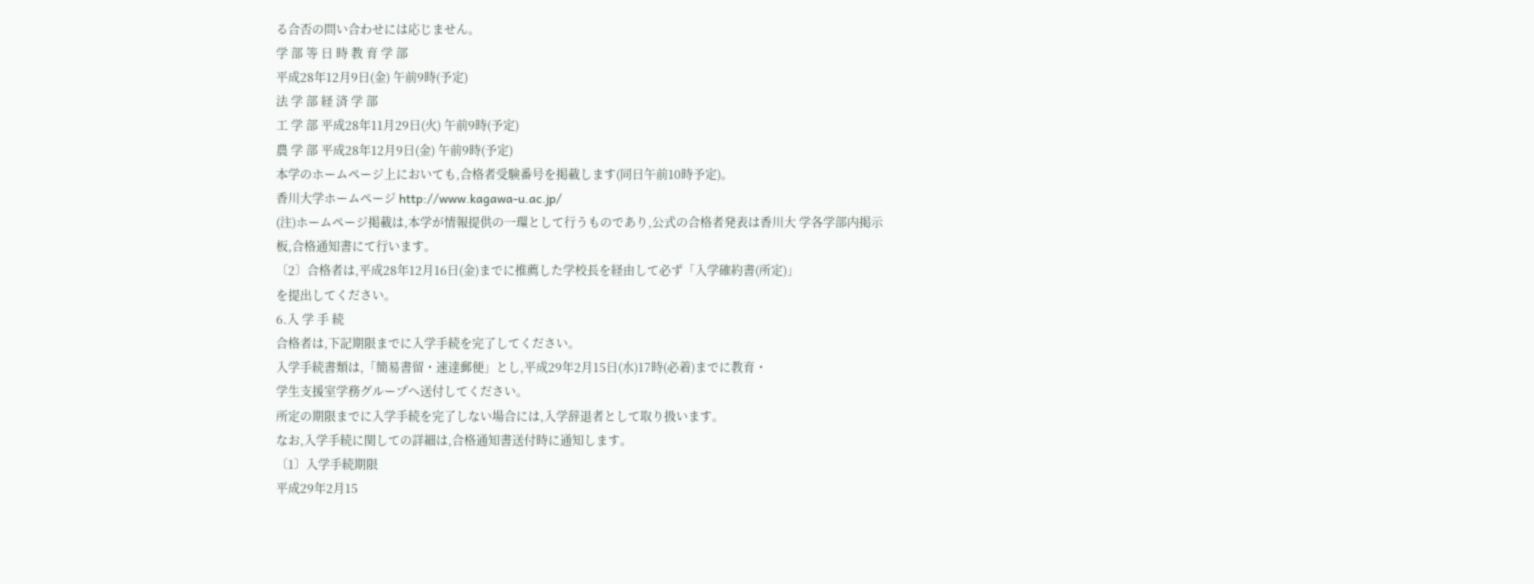る合否の問い合わせには応じません。
学 部 等 日 時 教 育 学 部
平成28年12月9日(金) 午前9時(予定)
法 学 部 経 済 学 部
工 学 部 平成28年11月29日(火) 午前9時(予定)
農 学 部 平成28年12月9日(金) 午前9時(予定)
本学のホームページ上においても,合格者受験番号を掲載します(同日午前10時予定)。
香川大学ホームページ http://www.kagawa-u.ac.jp/
(注)ホームページ掲載は,本学が情報提供の一環として行うものであり,公式の合格者発表は香川大 学各学部内掲示板,合格通知書にて行います。
〔2〕合格者は,平成28年12月16日(金)までに推薦した学校長を経由して必ず「入学確約書(所定)」
を提出してください。
6.入 学 手 続
合格者は,下記期限までに入学手続を完了してください。
入学手続書類は,「簡易書留・速達郵便」とし,平成29年2月15日(水)17時(必着)までに教育・
学生支援室学務グループへ送付してください。
所定の期限までに入学手続を完了しない場合には,入学辞退者として取り扱います。
なお,入学手続に関しての詳細は,合格通知書送付時に通知します。
〔1〕入学手続期限
平成29年2月15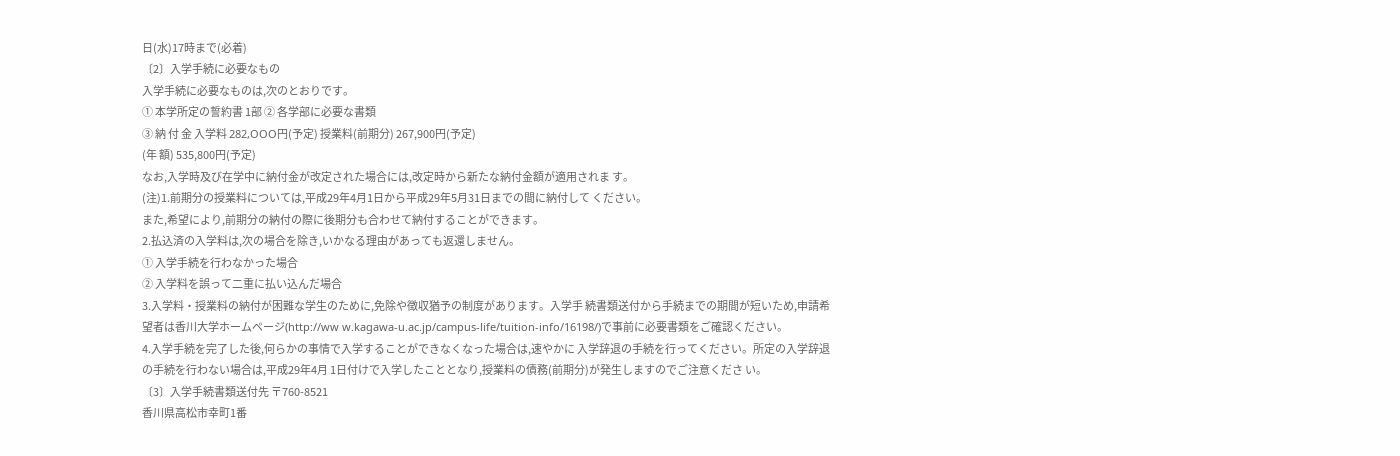日(水)17時まで(必着)
〔2〕入学手続に必要なもの
入学手続に必要なものは,次のとおりです。
① 本学所定の誓約書 1部 ② 各学部に必要な書類
③ 納 付 金 入学料 282,OOO円(予定) 授業料(前期分) 267,900円(予定)
(年 額) 535,800円(予定)
なお,入学時及び在学中に納付金が改定された場合には,改定時から新たな納付金額が適用されま す。
(注)1.前期分の授業料については,平成29年4月1日から平成29年5月31日までの間に納付して ください。
また,希望により,前期分の納付の際に後期分も合わせて納付することができます。
2.払込済の入学料は,次の場合を除き,いかなる理由があっても返還しません。
① 入学手続を行わなかった場合
② 入学料を誤って二重に払い込んだ場合
3.入学料・授業料の納付が困難な学生のために,免除や徴収猶予の制度があります。入学手 続書類送付から手続までの期間が短いため,申請希望者は香川大学ホームページ(http://ww w.kagawa-u.ac.jp/campus-life/tuition-info/16198/)で事前に必要書類をご確認ください。
4.入学手続を完了した後,何らかの事情で入学することができなくなった場合は,速やかに 入学辞退の手続を行ってください。所定の入学辞退の手続を行わない場合は,平成29年4月 1日付けで入学したこととなり,授業料の債務(前期分)が発生しますのでご注意くださ い。
〔3〕入学手続書類送付先 〒760-8521
香川県高松市幸町1番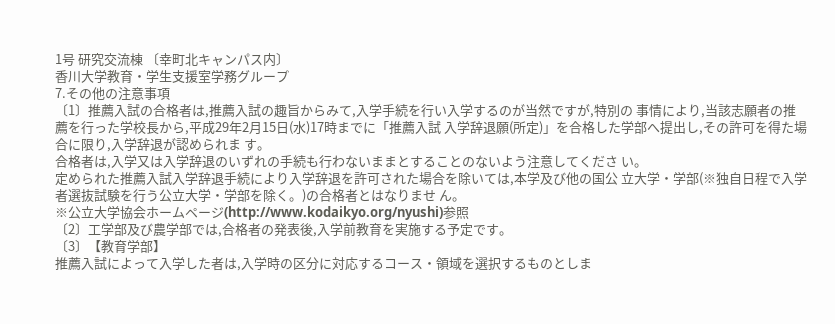1号 研究交流棟 〔幸町北キャンパス内〕
香川大学教育・学生支援室学務グループ
7.その他の注意事項
〔1〕推薦入試の合格者は,推薦入試の趣旨からみて,入学手続を行い入学するのが当然ですが,特別の 事情により,当該志願者の推薦を行った学校長から,平成29年2月15日(水)17時までに「推薦入試 入学辞退願(所定)」を合格した学部へ提出し,その許可を得た場合に限り,入学辞退が認められま す。
合格者は,入学又は入学辞退のいずれの手続も行わないままとすることのないよう注意してくださ い。
定められた推薦入試入学辞退手続により入学辞退を許可された場合を除いては,本学及び他の国公 立大学・学部(※独自日程で入学者選抜試験を行う公立大学・学部を除く。)の合格者とはなりませ ん。
※公立大学協会ホームページ(http://www.kodaikyo.org/nyushi)参照
〔2〕工学部及び農学部では,合格者の発表後,入学前教育を実施する予定です。
〔3〕【教育学部】
推薦入試によって入学した者は,入学時の区分に対応するコース・領域を選択するものとしま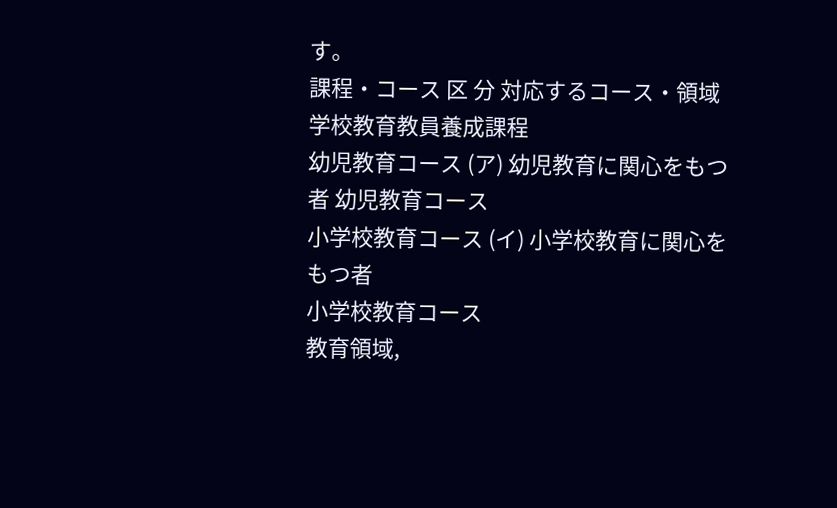す。
課程・コース 区 分 対応するコース・領域
学校教育教員養成課程
幼児教育コース (ア) 幼児教育に関心をもつ者 幼児教育コース
小学校教育コース (イ) 小学校教育に関心をもつ者
小学校教育コース
教育領域,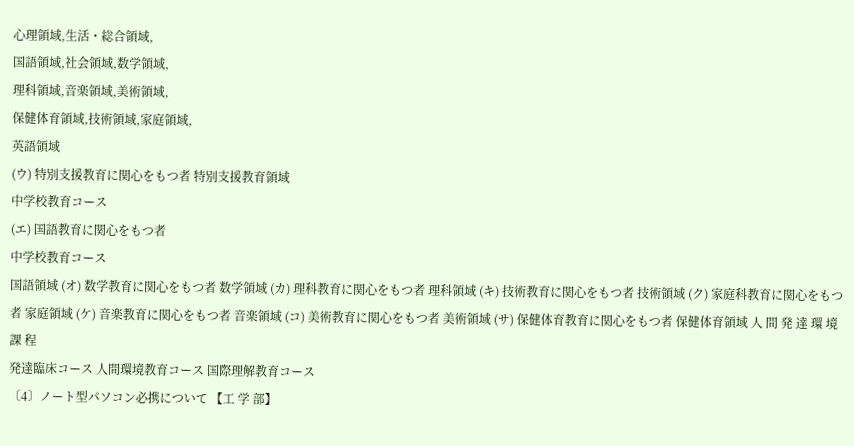心理領域,生活・総合領域,
国語領域,社会領域,数学領域,
理科領域,音楽領域,美術領域,
保健体育領域,技術領域,家庭領域,
英語領域
(ウ) 特別支援教育に関心をもつ者 特別支援教育領域
中学校教育コース
(エ) 国語教育に関心をもつ者
中学校教育コース
国語領域 (オ) 数学教育に関心をもつ者 数学領域 (カ) 理科教育に関心をもつ者 理科領域 (キ) 技術教育に関心をもつ者 技術領域 (ク) 家庭科教育に関心をもつ者 家庭領域 (ケ) 音楽教育に関心をもつ者 音楽領域 (コ) 美術教育に関心をもつ者 美術領域 (サ) 保健体育教育に関心をもつ者 保健体育領域 人 間 発 達 環 境 課 程
発達臨床コース 人間環境教育コース 国際理解教育コース
〔4〕ノート型パソコン必携について 【工 学 部】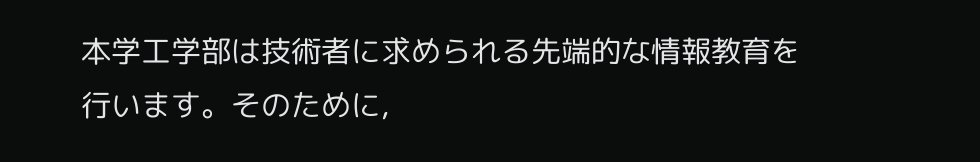本学工学部は技術者に求められる先端的な情報教育を行います。そのために,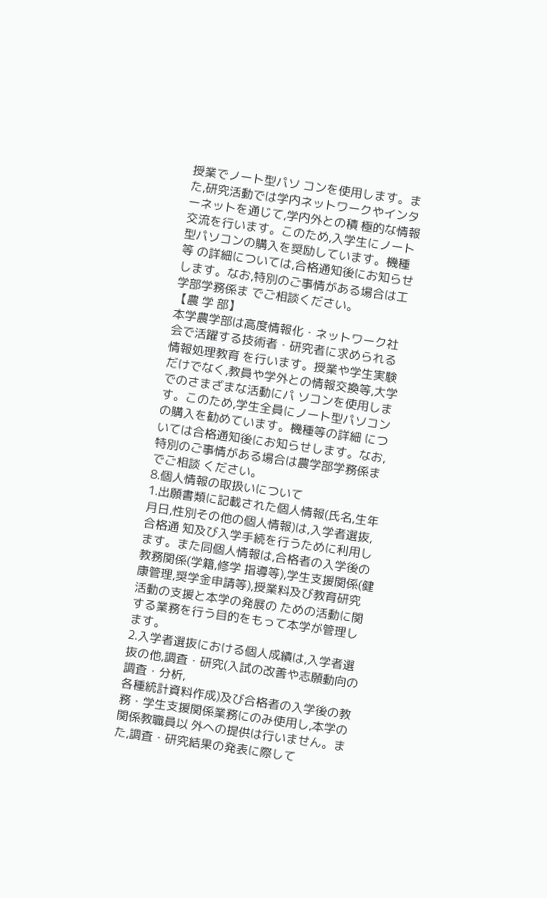授業でノート型パソ コンを使用します。また,研究活動では学内ネットワークやインターネットを通じて,学内外との積 極的な情報交流を行います。このため,入学生にノート型パソコンの購入を奨励しています。機種等 の詳細については,合格通知後にお知らせします。なお,特別のご事情がある場合は工学部学務係ま でご相談ください。
【農 学 部】
本学農学部は高度情報化・ネットワーク社会で活躍する技術者・研究者に求められる情報処理教育 を行います。授業や学生実験だけでなく,教員や学外との情報交換等,大学でのさまざまな活動にパ ソコンを使用します。このため,学生全員にノート型パソコンの購入を勧めています。機種等の詳細 については合格通知後にお知らせします。なお,特別のご事情がある場合は農学部学務係までご相談 ください。
8.個人情報の取扱いについて
1.出願書類に記載された個人情報(氏名,生年月日,性別その他の個人情報)は,入学者選抜,合格通 知及び入学手続を行うために利用します。また同個人情報は,合格者の入学後の教務関係(学籍,修学 指導等),学生支援関係(健康管理,奨学金申請等),授業料及び教育研究活動の支援と本学の発展の ための活動に関する業務を行う目的をもって本学が管理します。
2.入学者選抜における個人成績は,入学者選抜の他,調査・研究(入試の改善や志願動向の調査・分析,
各種統計資料作成)及び合格者の入学後の教務・学生支援関係業務にのみ使用し,本学の関係教職員以 外への提供は行いません。また,調査・研究結果の発表に際して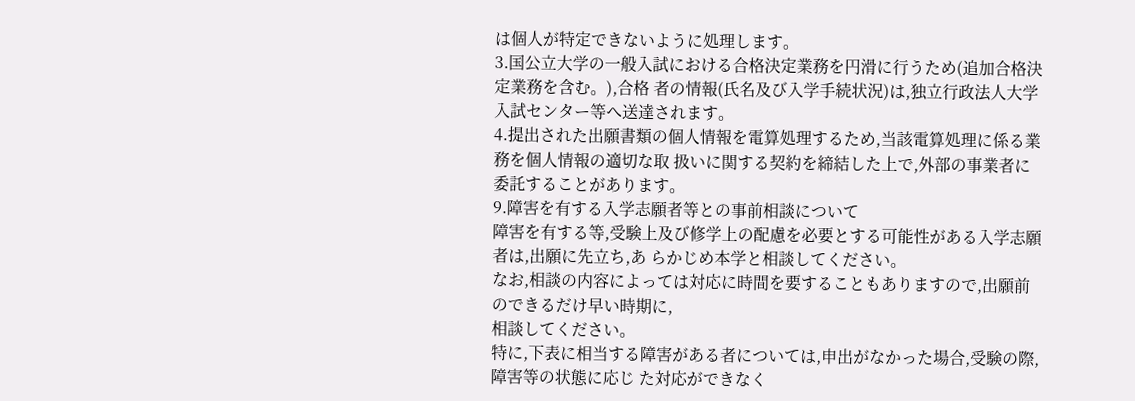は個人が特定できないように処理します。
3.国公立大学の一般入試における合格決定業務を円滑に行うため(追加合格決定業務を含む。),合格 者の情報(氏名及び入学手続状況)は,独立行政法人大学入試センター等へ送達されます。
4.提出された出願書類の個人情報を電算処理するため,当該電算処理に係る業務を個人情報の適切な取 扱いに関する契約を締結した上で,外部の事業者に委託することがあります。
9.障害を有する入学志願者等との事前相談について
障害を有する等,受験上及び修学上の配慮を必要とする可能性がある入学志願者は,出願に先立ち,あ らかじめ本学と相談してください。
なお,相談の内容によっては対応に時間を要することもありますので,出願前のできるだけ早い時期に,
相談してください。
特に,下表に相当する障害がある者については,申出がなかった場合,受験の際,障害等の状態に応じ た対応ができなく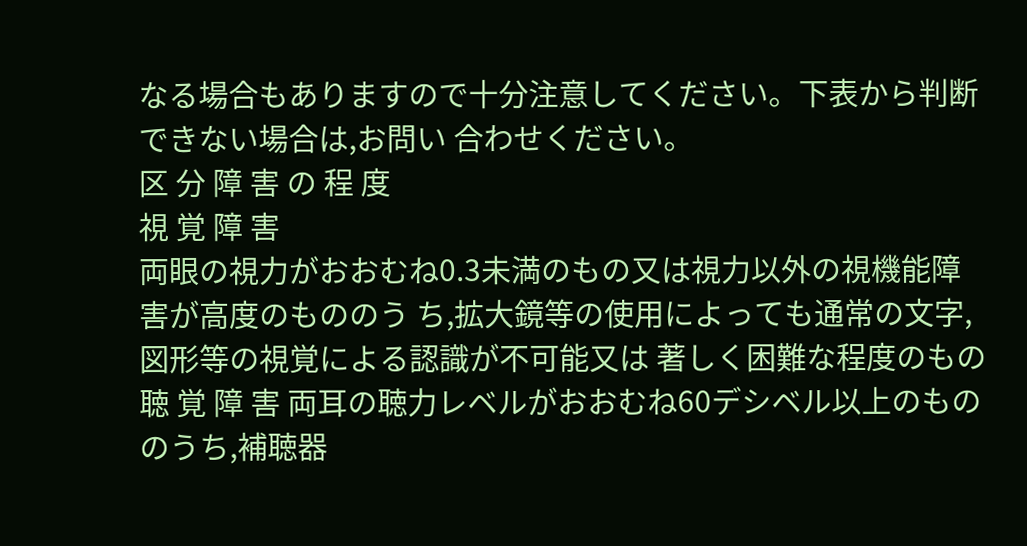なる場合もありますので十分注意してください。下表から判断できない場合は,お問い 合わせください。
区 分 障 害 の 程 度
視 覚 障 害
両眼の視力がおおむね0.3未満のもの又は視力以外の視機能障害が高度のもののう ち,拡大鏡等の使用によっても通常の文字,図形等の視覚による認識が不可能又は 著しく困難な程度のもの
聴 覚 障 害 両耳の聴力レベルがおおむね60デシベル以上のもののうち,補聴器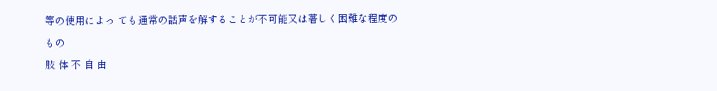等の使用によっ ても通常の話声を解することが不可能又は著しく困難な程度のもの
肢 体 不 自 由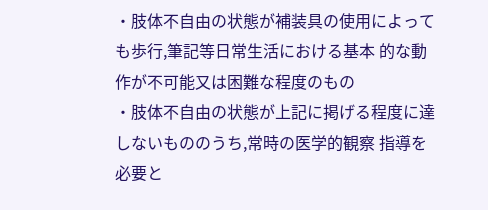・肢体不自由の状態が補装具の使用によっても歩行,筆記等日常生活における基本 的な動作が不可能又は困難な程度のもの
・肢体不自由の状態が上記に掲げる程度に達しないもののうち,常時の医学的観察 指導を必要と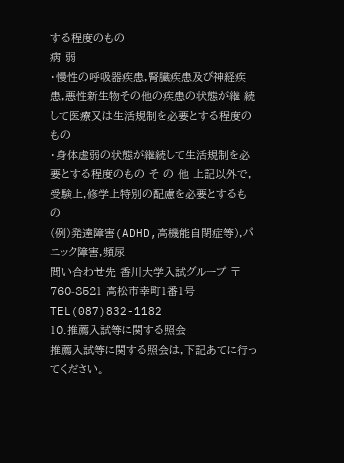する程度のもの
病 弱
・慢性の呼吸器疾患,腎臓疾患及び神経疾患,悪性新生物その他の疾患の状態が継 続して医療又は生活規制を必要とする程度のもの
・身体虚弱の状態が継続して生活規制を必要とする程度のもの そ の 他 上記以外で,受験上,修学上特別の配慮を必要とするもの
(例)発達障害(ADHD,高機能自閉症等),パニック障害,頻尿
問い合わせ先 香川大学入試グループ 〒760-8521 高松市幸町1番1号 TEL(087)832-1182
10.推薦入試等に関する照会
推薦入試等に関する照会は,下記あてに行ってください。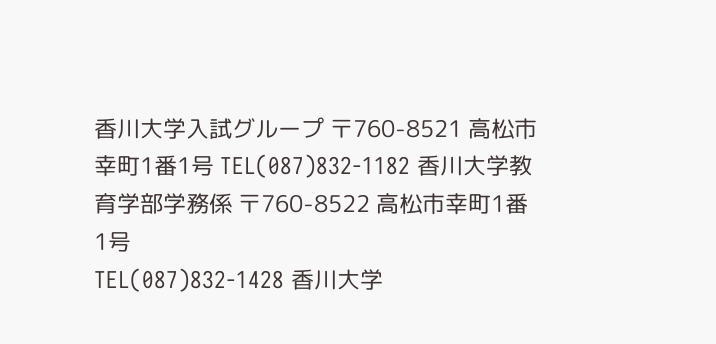香川大学入試グループ 〒760-8521 高松市幸町1番1号 TEL(087)832-1182 香川大学教育学部学務係 〒760-8522 高松市幸町1番1号
TEL(087)832-1428 香川大学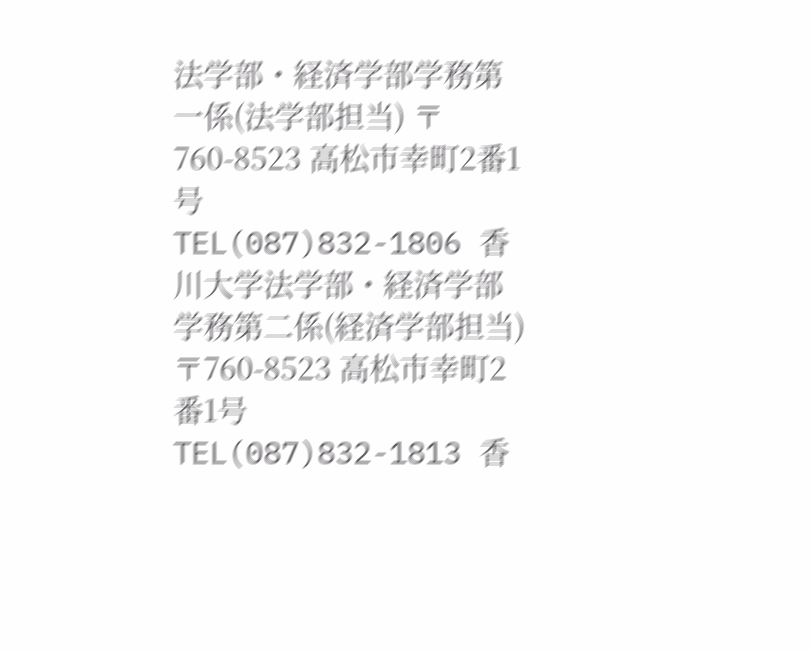法学部・経済学部学務第一係(法学部担当) 〒760-8523 高松市幸町2番1号
TEL(087)832-1806 香川大学法学部・経済学部学務第二係(経済学部担当) 〒760-8523 高松市幸町2番1号
TEL(087)832-1813 香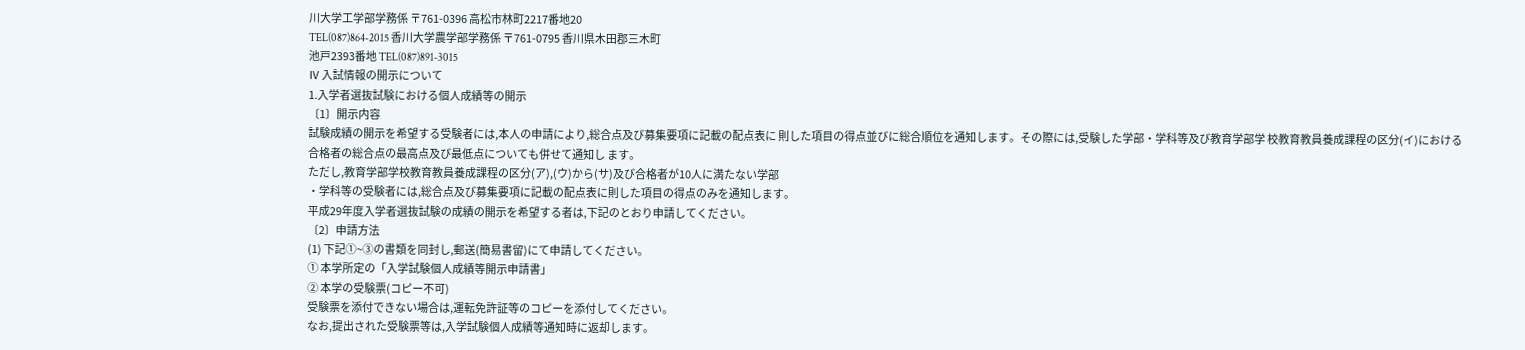川大学工学部学務係 〒761-0396 高松市林町2217番地20
TEL(087)864-2015 香川大学農学部学務係 〒761-0795 香川県木田郡三木町
池戸2393番地 TEL(087)891-3015
Ⅳ 入試情報の開示について
1.入学者選抜試験における個人成績等の開示
〔1〕開示内容
試験成績の開示を希望する受験者には,本人の申請により,総合点及び募集要項に記載の配点表に 則した項目の得点並びに総合順位を通知します。その際には,受験した学部・学科等及び教育学部学 校教育教員養成課程の区分(イ)における合格者の総合点の最高点及び最低点についても併せて通知し ます。
ただし,教育学部学校教育教員養成課程の区分(ア),(ウ)から(サ)及び合格者が10人に満たない学部
・学科等の受験者には,総合点及び募集要項に記載の配点表に則した項目の得点のみを通知します。
平成29年度入学者選抜試験の成績の開示を希望する者は,下記のとおり申請してください。
〔2〕申請方法
(1) 下記①~③の書類を同封し,郵送(簡易書留)にて申請してください。
① 本学所定の「入学試験個人成績等開示申請書」
② 本学の受験票(コピー不可)
受験票を添付できない場合は,運転免許証等のコピーを添付してください。
なお,提出された受験票等は,入学試験個人成績等通知時に返却します。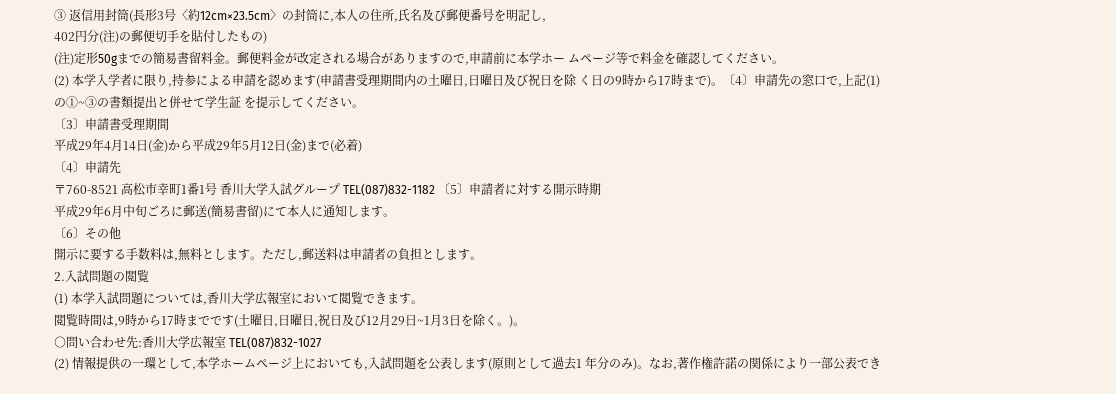③ 返信用封筒(長形3号〈約12cm×23.5cm〉の封筒に,本人の住所,氏名及び郵便番号を明記し,
402円分(注)の郵便切手を貼付したもの)
(注)定形50gまでの簡易書留料金。郵便料金が改定される場合がありますので,申請前に本学ホー ムページ等で料金を確認してください。
(2) 本学入学者に限り,持参による申請を認めます(申請書受理期間内の土曜日,日曜日及び祝日を除 く日の9時から17時まで)。〔4〕申請先の窓口で,上記(1)の①~③の書類提出と併せて学生証 を提示してください。
〔3〕申請書受理期間
平成29年4月14日(金)から平成29年5月12日(金)まで(必着)
〔4〕申請先
〒760-8521 高松市幸町1番1号 香川大学入試グループ TEL(087)832-1182 〔5〕申請者に対する開示時期
平成29年6月中旬ごろに郵送(簡易書留)にて本人に通知します。
〔6〕その他
開示に要する手数料は,無料とします。ただし,郵送料は申請者の負担とします。
2.入試問題の閲覧
(1) 本学入試問題については,香川大学広報室において閲覧できます。
閲覧時間は,9時から17時までです(土曜日,日曜日,祝日及び12月29日~1月3日を除く。)。
○問い合わせ先:香川大学広報室 TEL(087)832-1027
(2) 情報提供の一環として,本学ホームページ上においても,入試問題を公表します(原則として過去1 年分のみ)。なお,著作権許諾の関係により一部公表でき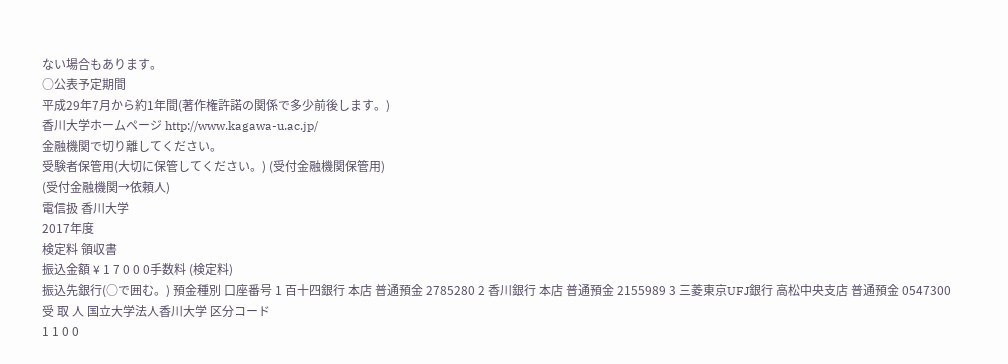ない場合もあります。
○公表予定期間
平成29年7月から約1年間(著作権許諾の関係で多少前後します。)
香川大学ホームページ http://www.kagawa-u.ac.jp/
金融機関で切り離してください。
受験者保管用(大切に保管してください。) (受付金融機関保管用)
(受付金融機関→依頼人)
電信扱 香川大学
2017年度
検定料 領収書
振込金額 ¥ 1 7 0 0 0手数料 (検定料)
振込先銀行(○で囲む。) 預金種別 口座番号 1 百十四銀行 本店 普通預金 2785280 2 香川銀行 本店 普通預金 2155989 3 三菱東京UFJ銀行 高松中央支店 普通預金 0547300
受 取 人 国立大学法人香川大学 区分コード
1 1 0 0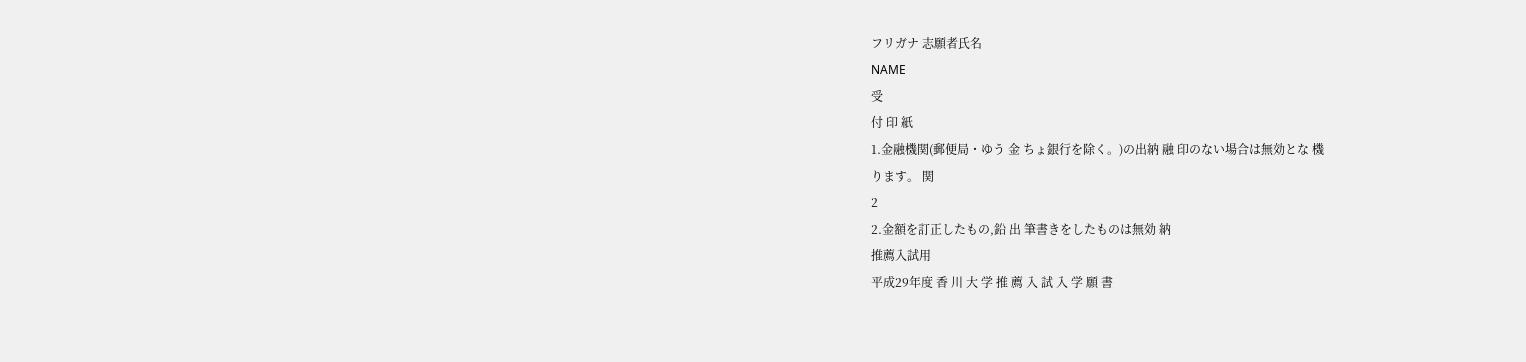フリガナ 志願者氏名
NAME
受
付 印 紙
1.金融機関(郵便局・ゆう 金 ちょ銀行を除く。)の出納 融 印のない場合は無効とな 機
ります。 関
2
2.金額を訂正したもの,鉛 出 筆書きをしたものは無効 納
推薦入試用
平成29年度 香 川 大 学 推 薦 入 試 入 学 願 書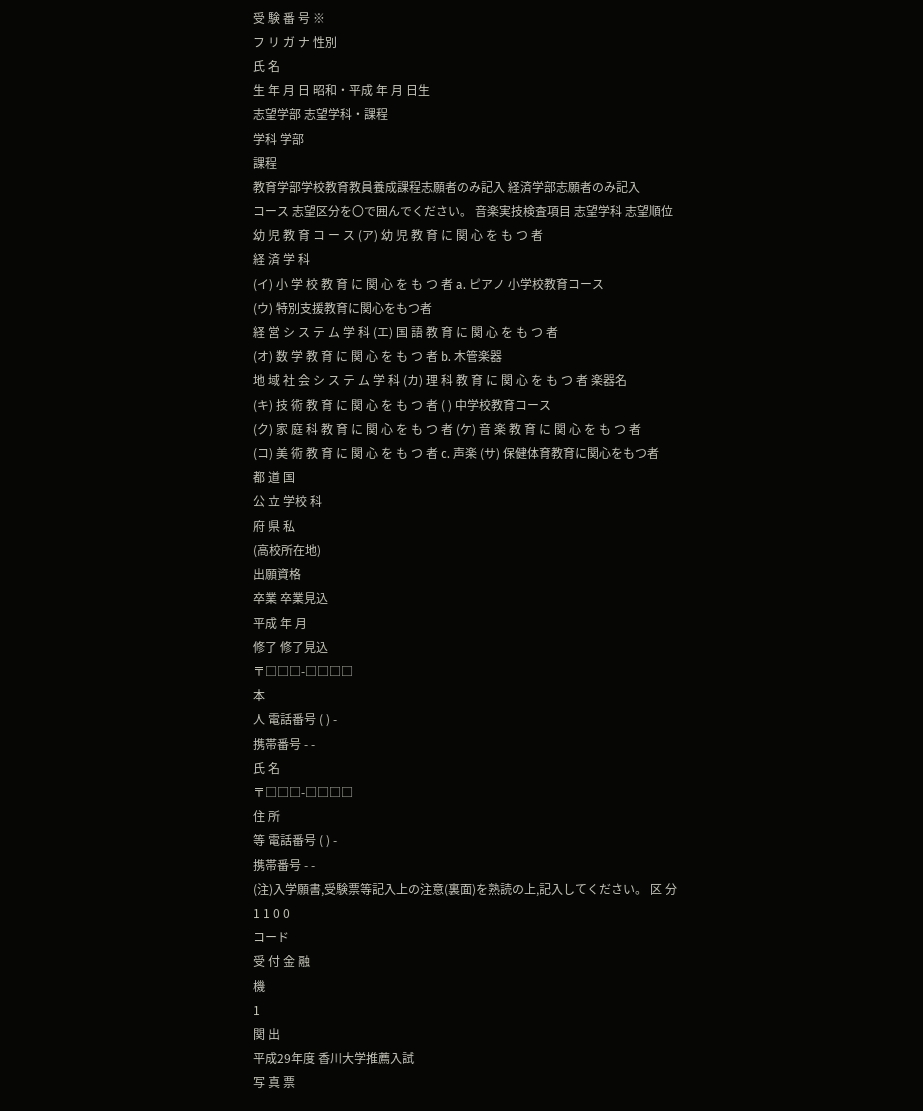受 験 番 号 ※
フ リ ガ ナ 性別
氏 名
生 年 月 日 昭和・平成 年 月 日生
志望学部 志望学科・課程
学科 学部
課程
教育学部学校教育教員養成課程志願者のみ記入 経済学部志願者のみ記入
コース 志望区分を〇で囲んでください。 音楽実技検査項目 志望学科 志望順位
幼 児 教 育 コ ー ス (ア) 幼 児 教 育 に 関 心 を も つ 者
経 済 学 科
(イ) 小 学 校 教 育 に 関 心 を も つ 者 a. ピアノ 小学校教育コース
(ウ) 特別支援教育に関心をもつ者
経 営 シ ス テ ム 学 科 (エ) 国 語 教 育 に 関 心 を も つ 者
(オ) 数 学 教 育 に 関 心 を も つ 者 b. 木管楽器
地 域 社 会 シ ス テ ム 学 科 (カ) 理 科 教 育 に 関 心 を も つ 者 楽器名
(キ) 技 術 教 育 に 関 心 を も つ 者 ( ) 中学校教育コース
(ク) 家 庭 科 教 育 に 関 心 を も つ 者 (ケ) 音 楽 教 育 に 関 心 を も つ 者
(コ) 美 術 教 育 に 関 心 を も つ 者 c. 声楽 (サ) 保健体育教育に関心をもつ者
都 道 国
公 立 学校 科
府 県 私
(高校所在地)
出願資格
卒業 卒業見込
平成 年 月
修了 修了見込
〒□□□-□□□□
本
人 電話番号 ( ) -
携帯番号 - -
氏 名
〒□□□-□□□□
住 所
等 電話番号 ( ) -
携帯番号 - -
(注)入学願書,受験票等記入上の注意(裏面)を熟読の上,記入してください。 区 分
1 1 0 0
コード
受 付 金 融
機
1
関 出
平成29年度 香川大学推薦入試
写 真 票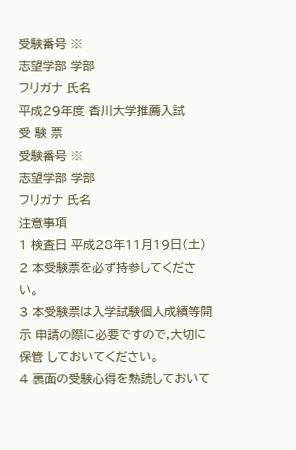受験番号 ※
志望学部 学部
フリガナ 氏名
平成29年度 香川大学推薦入試
受 験 票
受験番号 ※
志望学部 学部
フリガナ 氏名
注意事項
1 検査日 平成28年11月19日(土)
2 本受験票を必ず持参してください。
3 本受験票は入学試験個人成績等開示 申請の際に必要ですので,大切に保管 しておいてください。
4 裏面の受験心得を熟読しておいて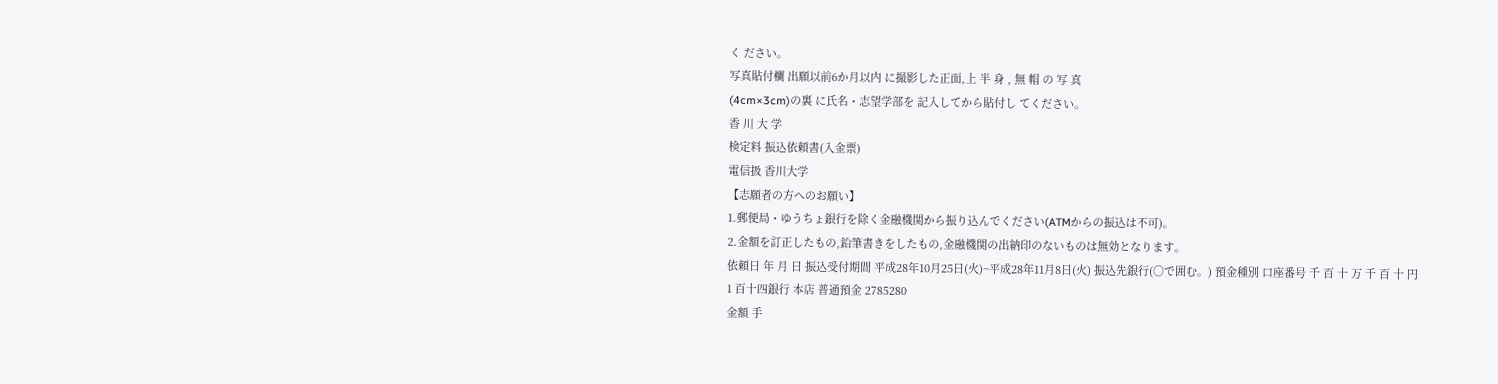く ださい。
写真貼付欄 出願以前6か月以内 に撮影した正面,上 半 身 , 無 帽 の 写 真
(4cm×3cm)の裏 に氏名・志望学部を 記入してから貼付し てください。
香 川 大 学
検定料 振込依頼書(入金票)
電信扱 香川大学
【志願者の方へのお願い】
1.郵便局・ゆうちょ銀行を除く金融機関から振り込んでください(ATMからの振込は不可)。
2.金額を訂正したもの,鉛筆書きをしたもの,金融機関の出納印のないものは無効となります。
依頼日 年 月 日 振込受付期間 平成28年10月25日(火)~平成28年11月8日(火) 振込先銀行(○で囲む。) 預金種別 口座番号 千 百 十 万 千 百 十 円
1 百十四銀行 本店 普通預金 2785280
金額 手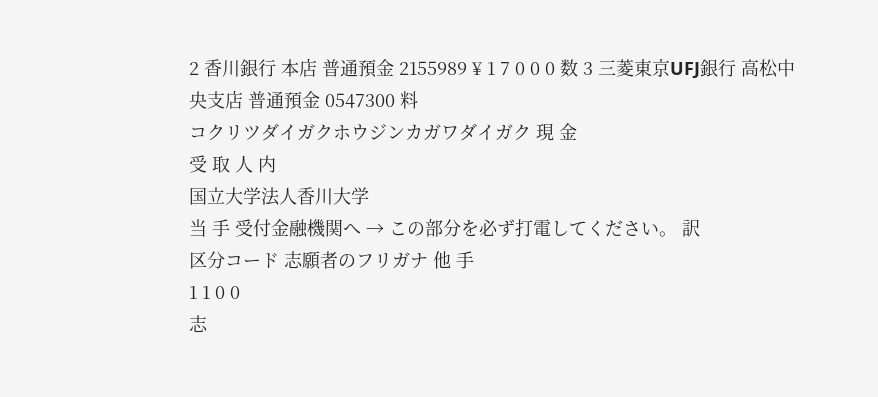2 香川銀行 本店 普通預金 2155989 ¥ 1 7 0 0 0 数 3 三菱東京UFJ銀行 高松中央支店 普通預金 0547300 料
コクリツダイガクホウジンカガワダイガク 現 金
受 取 人 内
国立大学法人香川大学
当 手 受付金融機関へ → この部分を必ず打電してください。 訳
区分コード 志願者のフリガナ 他 手
1 1 0 0
志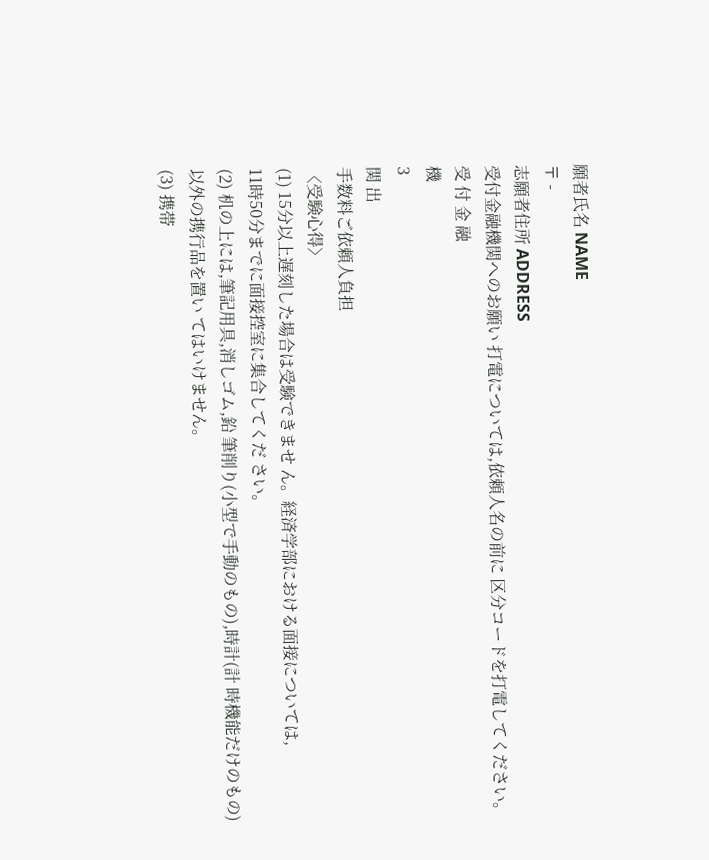願者氏名 NAME
〒 -
志願者住所 ADDRESS
受付金融機関へのお願い 打電については,依頼人名の前に 区分コードを打電してください。
受 付 金 融
機
3
関 出
手数料ご依頼人負担
〈受験心得〉
(1) 15分以上遅刻した場合は受験できませ ん。経済学部における面接については,
11時50分までに面接控室に集合してくだ さい。
(2) 机の上には,筆記用具,消しゴム,鉛 筆削り(小型で手動のもの),時計(計 時機能だけのもの)以外の携行品を置い てはいけません。
(3) 携帯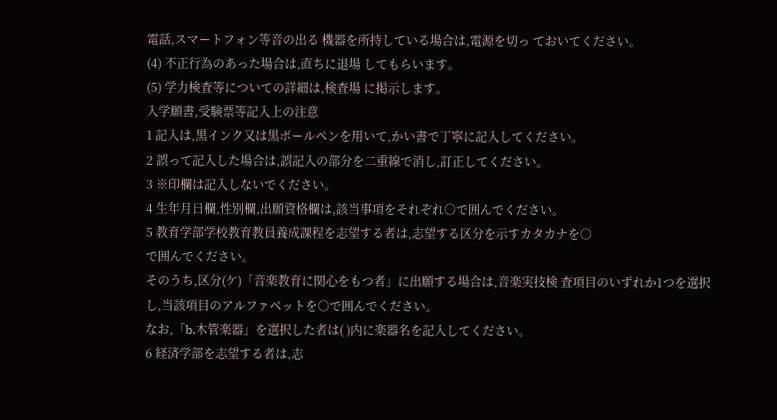電話,スマートフォン等音の出る 機器を所持している場合は,電源を切っ ておいてください。
(4) 不正行為のあった場合は,直ちに退場 してもらいます。
(5) 学力検査等についての詳細は,検査場 に掲示します。
入学願書,受験票等記入上の注意
1 記入は,黒インク又は黒ボールペンを用いて,かい書で丁寧に記入してください。
2 誤って記入した場合は,誤記入の部分を二重線で消し,訂正してください。
3 ※印欄は記入しないでください。
4 生年月日欄,性別欄,出願資格欄は,該当事項をそれぞれ○で囲んでください。
5 教育学部学校教育教員養成課程を志望する者は,志望する区分を示すカタカナを○
で囲んでください。
そのうち,区分(ケ)「音楽教育に関心をもつ者」に出願する場合は,音楽実技検 査項目のいずれか1つを選択し,当該項目のアルファベットを○で囲んでください。
なお,「b.木管楽器」を選択した者は( )内に楽器名を記入してください。
6 経済学部を志望する者は,志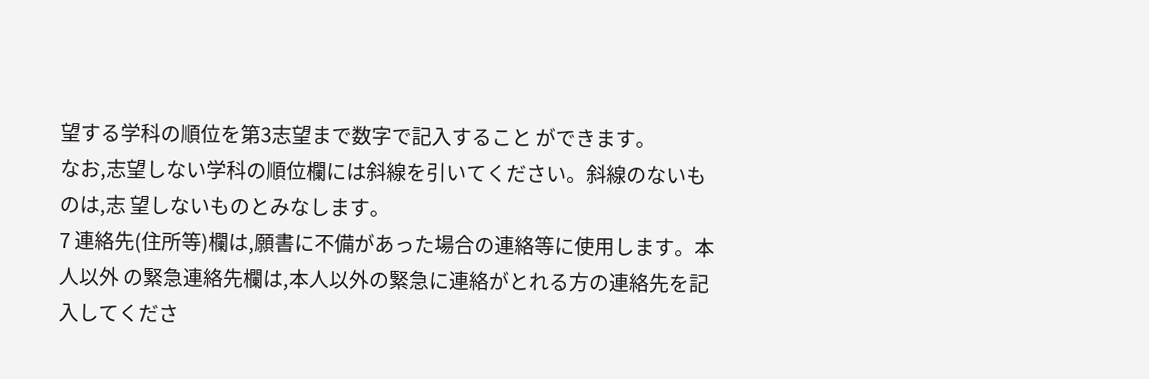望する学科の順位を第3志望まで数字で記入すること ができます。
なお,志望しない学科の順位欄には斜線を引いてください。斜線のないものは,志 望しないものとみなします。
7 連絡先(住所等)欄は,願書に不備があった場合の連絡等に使用します。本人以外 の緊急連絡先欄は,本人以外の緊急に連絡がとれる方の連絡先を記入してくださ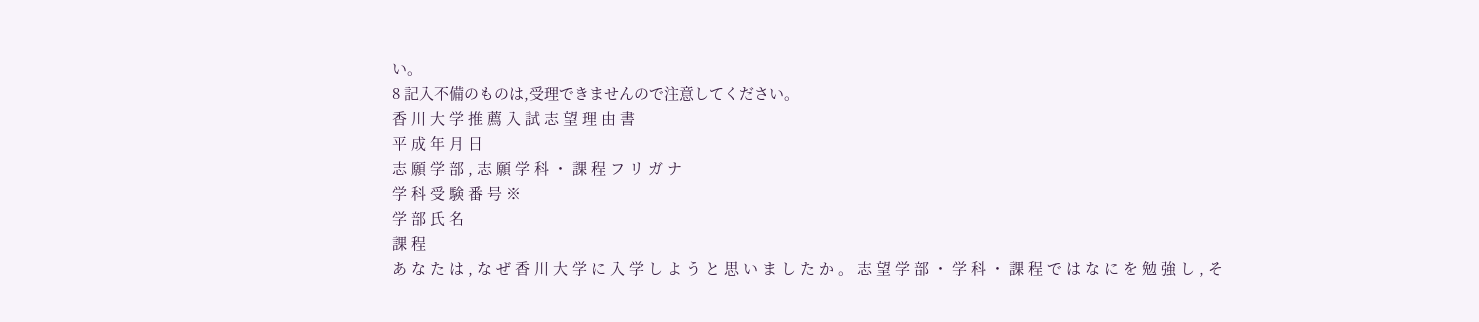い。
8 記入不備のものは,受理できませんので注意してください。
香 川 大 学 推 薦 入 試 志 望 理 由 書
平 成 年 月 日
志 願 学 部 , 志 願 学 科 ・ 課 程 フ リ ガ ナ
学 科 受 験 番 号 ※
学 部 氏 名
課 程
あ な た は , な ぜ 香 川 大 学 に 入 学 し よ う と 思 い ま し た か 。 志 望 学 部 ・ 学 科 ・ 課 程 で は な に を 勉 強 し , そ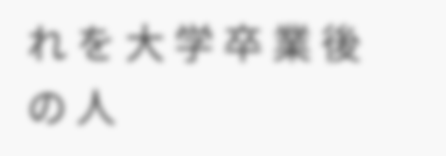れ を 大 学 卒 業 後 の 人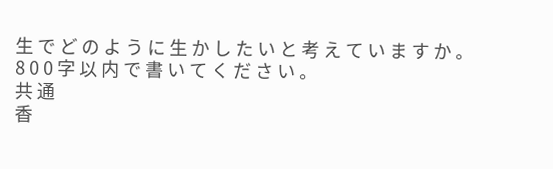生 で ど の よ う に 生 か し た い と 考 え て い ま す か 。 8 0 0 字 以 内 で 書 い て く だ さ い 。
共 通
香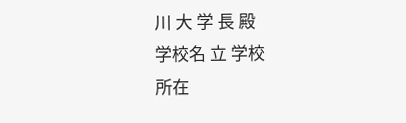川 大 学 長 殿
学校名 立 学校
所在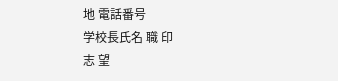地 電話番号
学校長氏名 職 印
志 望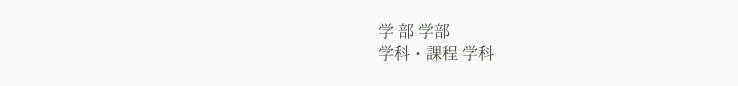学 部 学部
学科・課程 学科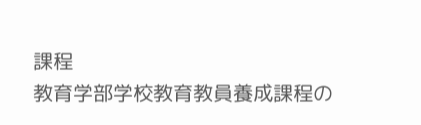課程
教育学部学校教育教員養成課程の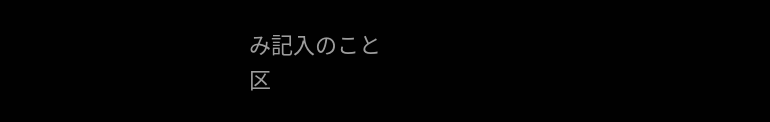み記入のこと
区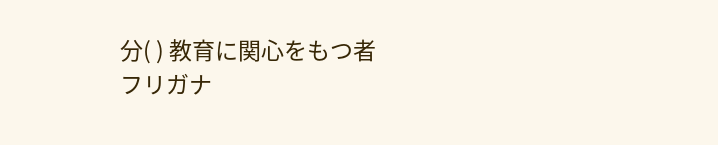分( ) 教育に関心をもつ者
フリガナ